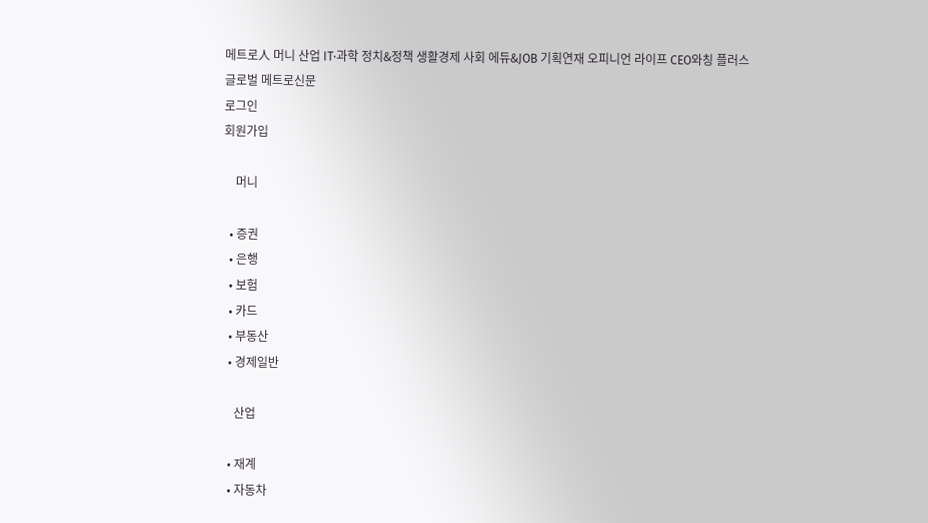메트로人 머니 산업 IT·과학 정치&정책 생활경제 사회 에듀&JOB 기획연재 오피니언 라이프 CEO와칭 플러스
글로벌 메트로신문
로그인
회원가입

    머니

  • 증권
  • 은행
  • 보험
  • 카드
  • 부동산
  • 경제일반

    산업

  • 재계
  • 자동차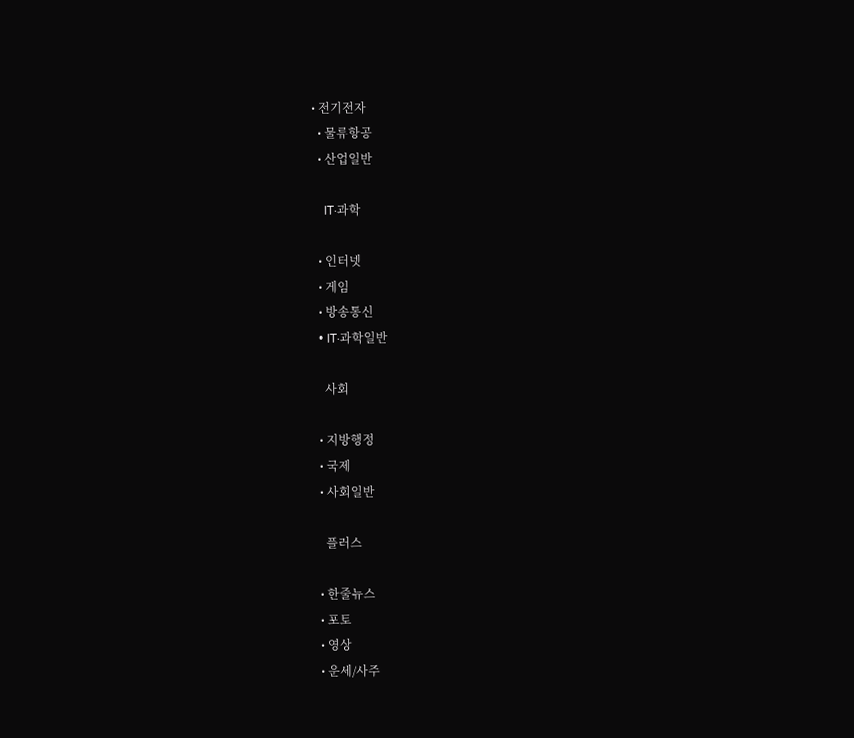• 전기전자
  • 물류항공
  • 산업일반

    IT·과학

  • 인터넷
  • 게임
  • 방송통신
  • IT·과학일반

    사회

  • 지방행정
  • 국제
  • 사회일반

    플러스

  • 한줄뉴스
  • 포토
  • 영상
  • 운세/사주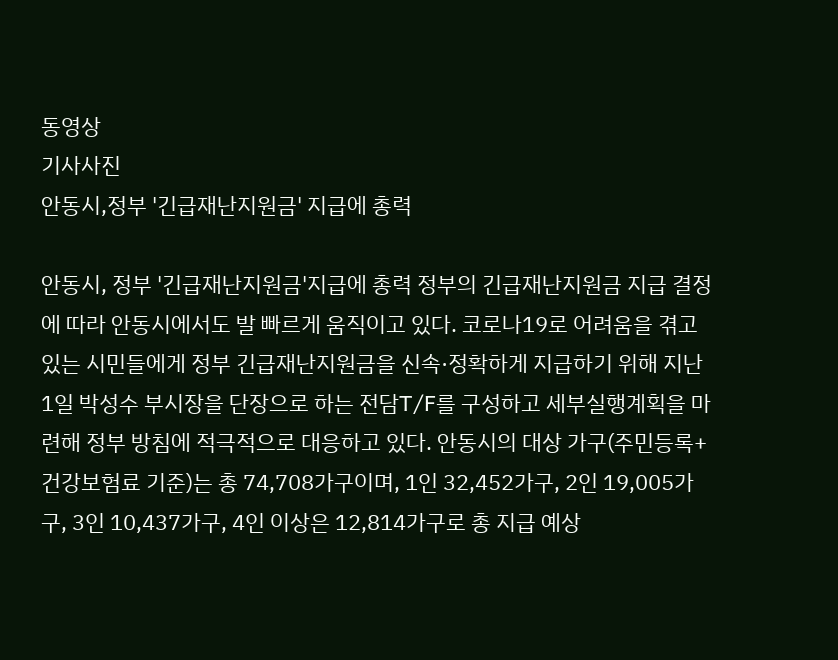동영상
기사사진
안동시,정부 '긴급재난지원금' 지급에 총력

안동시, 정부 '긴급재난지원금'지급에 총력 정부의 긴급재난지원금 지급 결정에 따라 안동시에서도 발 빠르게 움직이고 있다. 코로나19로 어려움을 겪고 있는 시민들에게 정부 긴급재난지원금을 신속·정확하게 지급하기 위해 지난 1일 박성수 부시장을 단장으로 하는 전담T/F를 구성하고 세부실행계획을 마련해 정부 방침에 적극적으로 대응하고 있다. 안동시의 대상 가구(주민등록+건강보험료 기준)는 총 74,708가구이며, 1인 32,452가구, 2인 19,005가구, 3인 10,437가구, 4인 이상은 12,814가구로 총 지급 예상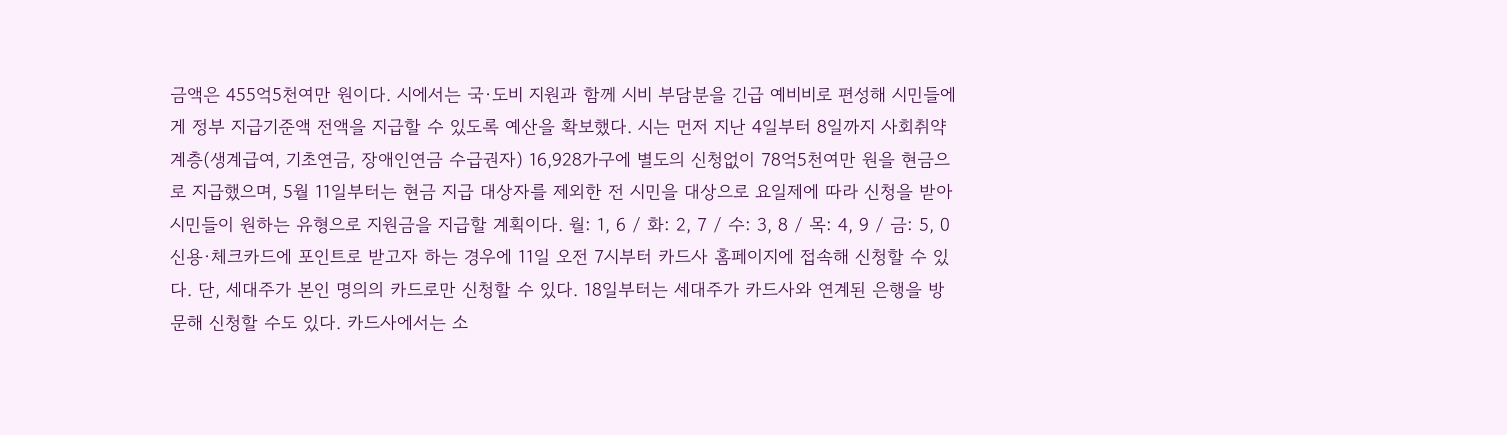금액은 455억5천여만 원이다. 시에서는 국·도비 지원과 함께 시비 부담분을 긴급 예비비로 편성해 시민들에게 정부 지급기준액 전액을 지급할 수 있도록 예산을 확보했다. 시는 먼저 지난 4일부터 8일까지 사회취약계층(생계급여, 기초연금, 장애인연금 수급권자) 16,928가구에 별도의 신청없이 78억5천여만 원을 현금으로 지급했으며, 5월 11일부터는 현금 지급 대상자를 제외한 전 시민을 대상으로 요일제에 따라 신청을 받아 시민들이 원하는 유형으로 지원금을 지급할 계획이다. 월: 1, 6 / 화: 2, 7 / 수: 3, 8 / 목: 4, 9 / 금: 5, 0 신용·체크카드에 포인트로 받고자 하는 경우에 11일 오전 7시부터 카드사 홈페이지에 접속해 신청할 수 있다. 단, 세대주가 본인 명의의 카드로만 신청할 수 있다. 18일부터는 세대주가 카드사와 연계된 은행을 방문해 신청할 수도 있다. 카드사에서는 소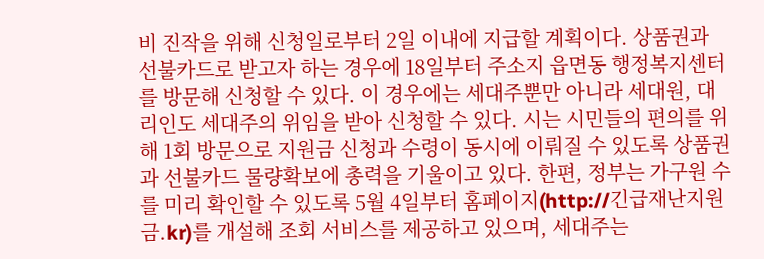비 진작을 위해 신청일로부터 2일 이내에 지급할 계획이다. 상품권과 선불카드로 받고자 하는 경우에 18일부터 주소지 읍면동 행정복지센터를 방문해 신청할 수 있다. 이 경우에는 세대주뿐만 아니라 세대원, 대리인도 세대주의 위임을 받아 신청할 수 있다. 시는 시민들의 편의를 위해 1회 방문으로 지원금 신청과 수령이 동시에 이뤄질 수 있도록 상품권과 선불카드 물량확보에 총력을 기울이고 있다. 한편, 정부는 가구원 수를 미리 확인할 수 있도록 5월 4일부터 홈페이지(http://긴급재난지원금.kr)를 개설해 조회 서비스를 제공하고 있으며, 세대주는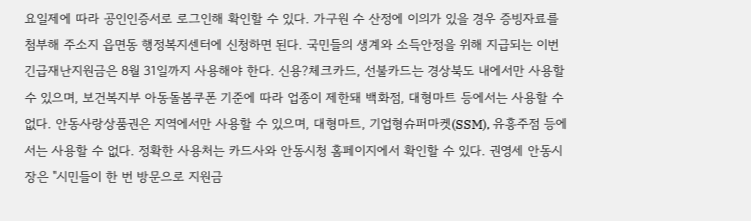요일제에 따라 공인인증서로 로그인해 확인할 수 있다. 가구원 수 산정에 이의가 있을 경우 증빙자료를 첨부해 주소지 읍면동 행정복지센터에 신청하면 된다. 국민들의 생계와 소득안정을 위해 지급되는 이번 긴급재난지원금은 8월 31일까지 사용해야 한다. 신용?체크카드, 선불카드는 경상북도 내에서만 사용할 수 있으며, 보건복지부 아동돌봄쿠폰 기준에 따라 업종이 제한돼 백화점, 대형마트 등에서는 사용할 수 없다. 안동사랑상품권은 지역에서만 사용할 수 있으며, 대형마트, 기업형슈퍼마켓(SSM), 유흥주점 등에서는 사용할 수 없다. 정확한 사용처는 카드사와 안동시청 홈페이지에서 확인할 수 있다. 권영세 안동시장은 "시민들이 한 번 방문으로 지원금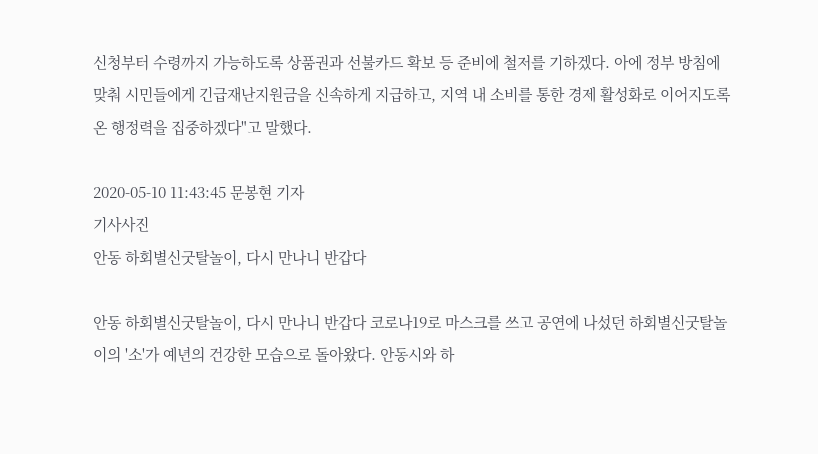신청부터 수령까지 가능하도록 상품권과 선불카드 확보 등 준비에 철저를 기하겠다. 아에 정부 방침에 맞춰 시민들에게 긴급재난지원금을 신속하게 지급하고, 지역 내 소비를 통한 경제 활성화로 이어지도록 온 행정력을 집중하겠다"고 말했다.

2020-05-10 11:43:45 문봉현 기자
기사사진
안동 하회별신굿탈놀이, 다시 만나니 반갑다

안동 하회별신굿탈놀이, 다시 만나니 반갑다 코로나19로 마스크를 쓰고 공연에 나섰던 하회별신굿탈놀이의 '소'가 예년의 건강한 모습으로 돌아왔다. 안동시와 하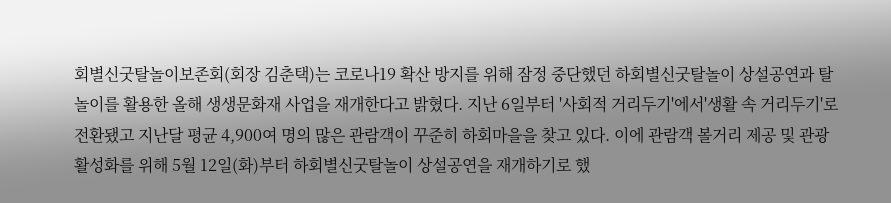회별신굿탈놀이보존회(회장 김춘택)는 코로나19 확산 방지를 위해 잠정 중단했던 하회별신굿탈놀이 상설공연과 탈놀이를 활용한 올해 생생문화재 사업을 재개한다고 밝혔다. 지난 6일부터 '사회적 거리두기'에서'생활 속 거리두기'로 전환됐고 지난달 평균 4,900여 명의 많은 관람객이 꾸준히 하회마을을 찾고 있다. 이에 관람객 볼거리 제공 및 관광 활성화를 위해 5월 12일(화)부터 하회별신굿탈놀이 상설공연을 재개하기로 했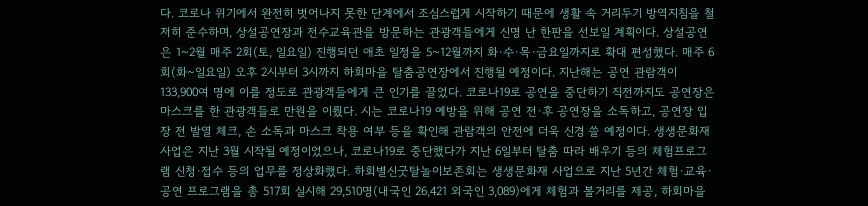다. 코로나 위기에서 완전히 벗어나지 못한 단계에서 조심스럽게 시작하기 때문에 생활 속 거리두기 방역지침을 철저히 준수하며, 상설공연장과 전수교육관을 방문하는 관광객들에게 신명 난 한판을 선보일 계획이다. 상설공연은 1~2월 매주 2회(토, 일요일) 진행되던 애초 일정을 5~12월까지 화·수·목·금요일까지로 확대 편성했다. 매주 6회(화~일요일) 오후 2시부터 3시까지 하회마을 탈춤공연장에서 진행될 예정이다. 지난해는 공연 관람객이 133,900여 명에 이를 정도로 관광객들에게 큰 인기를 끌었다. 코로나19로 공연을 중단하기 직전까지도 공연장은 마스크를 한 관광객들로 만원을 이뤘다. 시는 코로나19 예방을 위해 공연 전·후 공연장을 소독하고, 공연장 입장 전 발열 체크, 손 소독과 마스크 착용 여부 등을 확인해 관람객의 안전에 더욱 신경 쓸 예정이다. 생생문화재 사업은 지난 3월 시작될 예정이었으나, 코로나19로 중단했다가 지난 6일부터 탈춤 따라 배우기 등의 체험프로그램 신청·접수 등의 업무를 정상화했다. 하회별신굿탈놀이보존회는 생생문화재 사업으로 지난 5년간 체험·교육·공연 프로그램을 총 517회 실시해 29,510명(내국인 26,421 외국인 3,089)에게 체험과 볼거리를 제공, 하회마을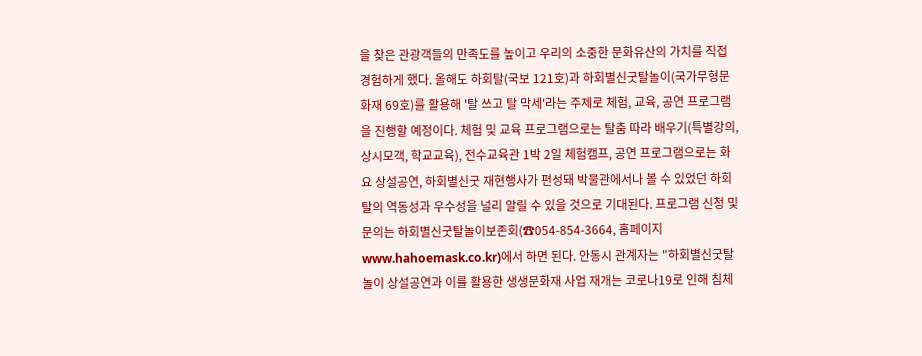을 찾은 관광객들의 만족도를 높이고 우리의 소중한 문화유산의 가치를 직접 경험하게 했다. 올해도 하회탈(국보 121호)과 하회별신굿탈놀이(국가무형문화재 69호)를 활용해 '탈 쓰고 탈 막세'라는 주제로 체험, 교육, 공연 프로그램을 진행할 예정이다. 체험 및 교육 프로그램으로는 탈춤 따라 배우기(특별강의, 상시모객, 학교교육), 전수교육관 1박 2일 체험캠프, 공연 프로그램으로는 화요 상설공연, 하회별신굿 재현행사가 편성돼 박물관에서나 볼 수 있었던 하회탈의 역동성과 우수성을 널리 알릴 수 있을 것으로 기대된다. 프로그램 신청 및 문의는 하회별신굿탈놀이보존회(☎054-854-3664, 홈페이지 www.hahoemask.co.kr)에서 하면 된다. 안동시 관계자는 "하회별신굿탈놀이 상설공연과 이를 활용한 생생문화재 사업 재개는 코로나19로 인해 침체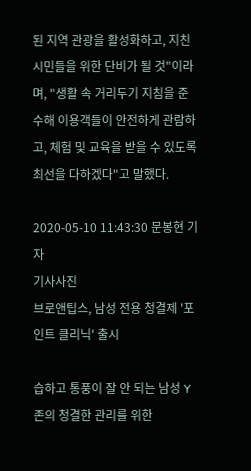된 지역 관광을 활성화하고, 지친 시민들을 위한 단비가 될 것"이라며, "생활 속 거리두기 지침을 준수해 이용객들이 안전하게 관람하고, 체험 및 교육을 받을 수 있도록 최선을 다하겠다"고 말했다.

2020-05-10 11:43:30 문봉현 기자
기사사진
브로앤팁스, 남성 전용 청결제 '포인트 클리닉' 출시

습하고 통풍이 잘 안 되는 남성 Y존의 청결한 관리를 위한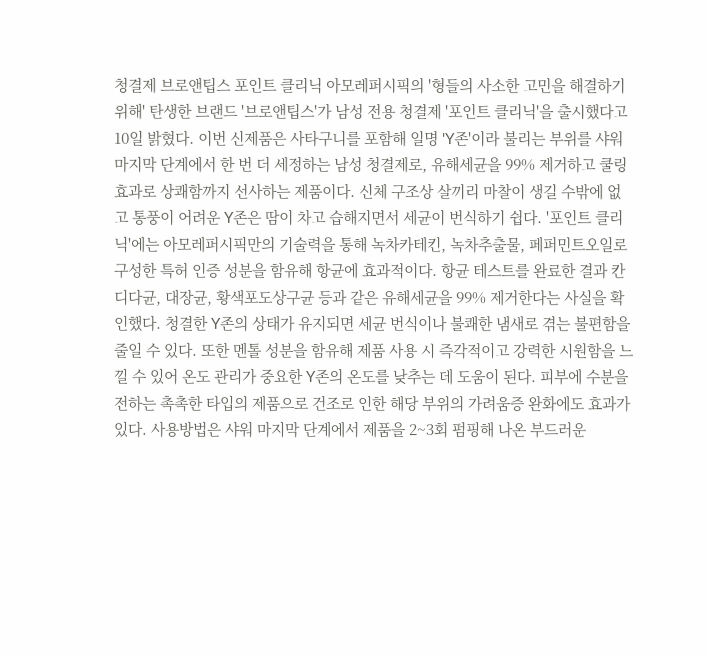청결제 브로앤팁스 포인트 클리닉 아모레퍼시픽의 '형들의 사소한 고민을 해결하기 위해' 탄생한 브랜드 '브로앤팁스'가 남성 전용 청결제 '포인트 클리닉'을 출시했다고 10일 밝혔다. 이번 신제품은 사타구니를 포함해 일명 'Y존'이라 불리는 부위를 샤워 마지막 단계에서 한 번 더 세정하는 남성 청결제로, 유해세균을 99% 제거하고 쿨링 효과로 상쾌함까지 선사하는 제품이다. 신체 구조상 살끼리 마찰이 생길 수밖에 없고 통풍이 어려운 Y존은 땀이 차고 습해지면서 세균이 번식하기 쉽다. '포인트 클리닉'에는 아모레퍼시픽만의 기술력을 통해 녹차카테킨, 녹차추출물, 페퍼민트오일로 구성한 특허 인증 성분을 함유해 항균에 효과적이다. 항균 테스트를 완료한 결과 칸디다균, 대장균, 황색포도상구균 등과 같은 유해세균을 99% 제거한다는 사실을 확인했다. 청결한 Y존의 상태가 유지되면 세균 번식이나 불쾌한 냄새로 겪는 불편함을 줄일 수 있다. 또한 멘톨 성분을 함유해 제품 사용 시 즉각적이고 강력한 시원함을 느낄 수 있어 온도 관리가 중요한 Y존의 온도를 낮추는 데 도움이 된다. 피부에 수분을 전하는 촉촉한 타입의 제품으로 건조로 인한 해당 부위의 가려움증 완화에도 효과가 있다. 사용방법은 샤워 마지막 단계에서 제품을 2~3회 펌핑해 나온 부드러운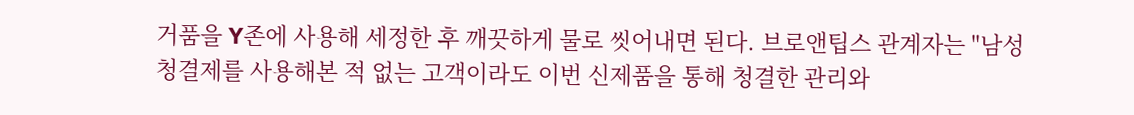거품을 Y존에 사용해 세정한 후 깨끗하게 물로 씻어내면 된다. 브로앤팁스 관계자는 "남성 청결제를 사용해본 적 없는 고객이라도 이번 신제품을 통해 청결한 관리와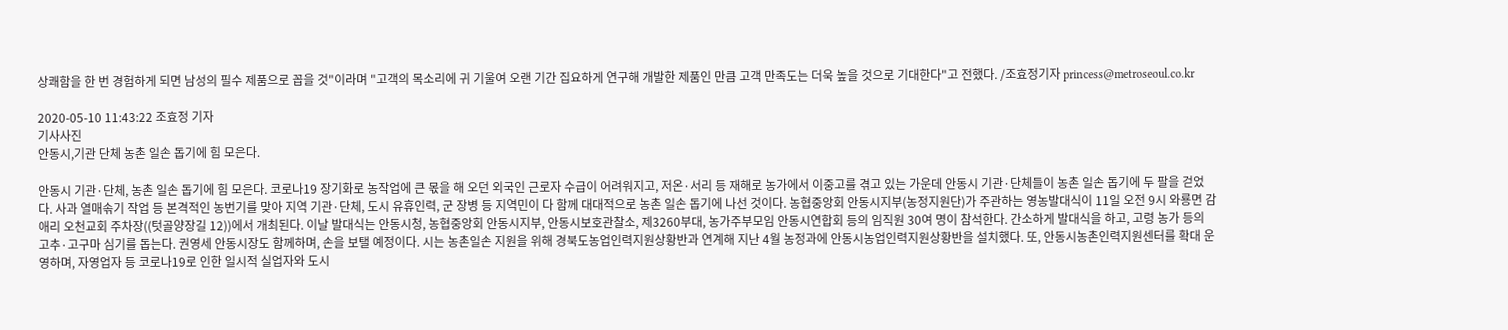상쾌함을 한 번 경험하게 되면 남성의 필수 제품으로 꼽을 것"이라며 "고객의 목소리에 귀 기울여 오랜 기간 집요하게 연구해 개발한 제품인 만큼 고객 만족도는 더욱 높을 것으로 기대한다"고 전했다. /조효정기자 princess@metroseoul.co.kr

2020-05-10 11:43:22 조효정 기자
기사사진
안동시,기관 단체 농촌 일손 돕기에 힘 모은다.

안동시 기관·단체, 농촌 일손 돕기에 힘 모은다. 코로나19 장기화로 농작업에 큰 몫을 해 오던 외국인 근로자 수급이 어려워지고, 저온·서리 등 재해로 농가에서 이중고를 겪고 있는 가운데 안동시 기관·단체들이 농촌 일손 돕기에 두 팔을 걷었다. 사과 열매솎기 작업 등 본격적인 농번기를 맞아 지역 기관·단체, 도시 유휴인력, 군 장병 등 지역민이 다 함께 대대적으로 농촌 일손 돕기에 나선 것이다. 농협중앙회 안동시지부(농정지원단)가 주관하는 영농발대식이 11일 오전 9시 와룡면 감애리 오천교회 주차장((텃골양장길 12))에서 개최된다. 이날 발대식는 안동시청, 농협중앙회 안동시지부, 안동시보호관찰소, 제3260부대, 농가주부모임 안동시연합회 등의 임직원 30여 명이 참석한다. 간소하게 발대식을 하고, 고령 농가 등의 고추·고구마 심기를 돕는다. 권영세 안동시장도 함께하며, 손을 보탤 예정이다. 시는 농촌일손 지원을 위해 경북도농업인력지원상황반과 연계해 지난 4월 농정과에 안동시농업인력지원상황반을 설치했다. 또, 안동시농촌인력지원센터를 확대 운영하며, 자영업자 등 코로나19로 인한 일시적 실업자와 도시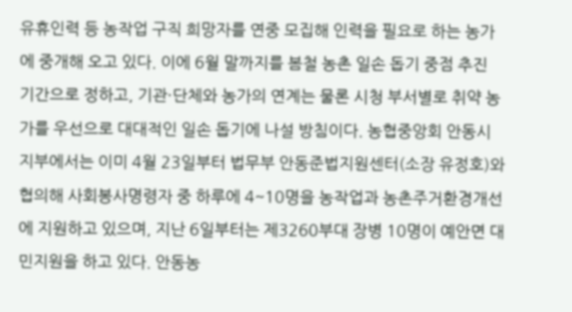유휴인력 등 농작업 구직 희망자를 연중 모집해 인력을 필요로 하는 농가에 중개해 오고 있다. 이에 6월 말까지를 봄철 농촌 일손 돕기 중점 추진 기간으로 정하고, 기관·단체와 농가의 연계는 물론 시청 부서별로 취약 농가를 우선으로 대대적인 일손 돕기에 나설 방침이다. 농협중앙회 안동시지부에서는 이미 4월 23일부터 법무부 안동준법지원센터(소장 유정호)와 협의해 사회봉사명령자 중 하루에 4~10명을 농작업과 농촌주거환경개선에 지원하고 있으며, 지난 6일부터는 제3260부대 장병 10명이 예안면 대민지원을 하고 있다. 안동농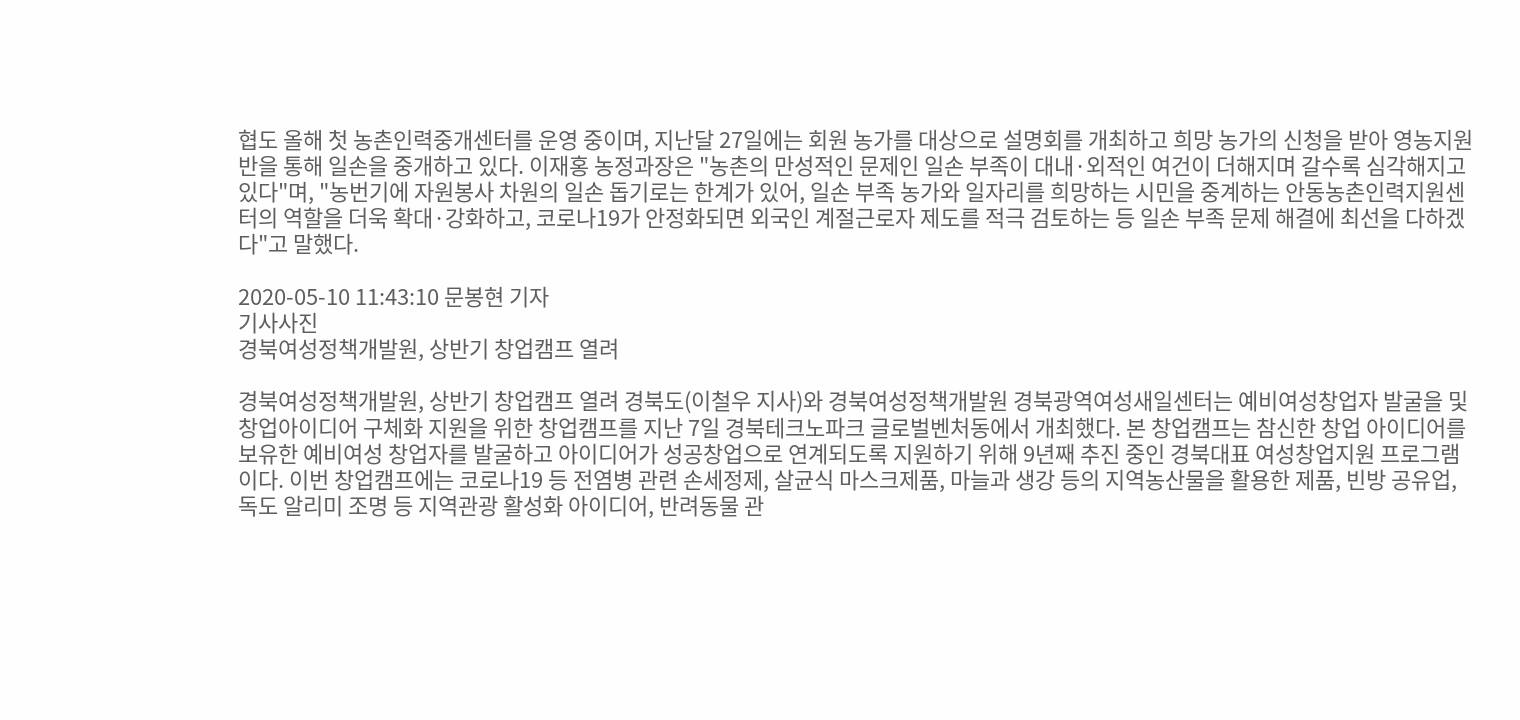협도 올해 첫 농촌인력중개센터를 운영 중이며, 지난달 27일에는 회원 농가를 대상으로 설명회를 개최하고 희망 농가의 신청을 받아 영농지원반을 통해 일손을 중개하고 있다. 이재홍 농정과장은 "농촌의 만성적인 문제인 일손 부족이 대내·외적인 여건이 더해지며 갈수록 심각해지고 있다"며, "농번기에 자원봉사 차원의 일손 돕기로는 한계가 있어, 일손 부족 농가와 일자리를 희망하는 시민을 중계하는 안동농촌인력지원센터의 역할을 더욱 확대·강화하고, 코로나19가 안정화되면 외국인 계절근로자 제도를 적극 검토하는 등 일손 부족 문제 해결에 최선을 다하겠다"고 말했다.

2020-05-10 11:43:10 문봉현 기자
기사사진
경북여성정책개발원, 상반기 창업캠프 열려

경북여성정책개발원, 상반기 창업캠프 열려 경북도(이철우 지사)와 경북여성정책개발원 경북광역여성새일센터는 예비여성창업자 발굴을 및 창업아이디어 구체화 지원을 위한 창업캠프를 지난 7일 경북테크노파크 글로벌벤처동에서 개최했다. 본 창업캠프는 참신한 창업 아이디어를 보유한 예비여성 창업자를 발굴하고 아이디어가 성공창업으로 연계되도록 지원하기 위해 9년째 추진 중인 경북대표 여성창업지원 프로그램이다. 이번 창업캠프에는 코로나19 등 전염병 관련 손세정제, 살균식 마스크제품, 마늘과 생강 등의 지역농산물을 활용한 제품, 빈방 공유업, 독도 알리미 조명 등 지역관광 활성화 아이디어, 반려동물 관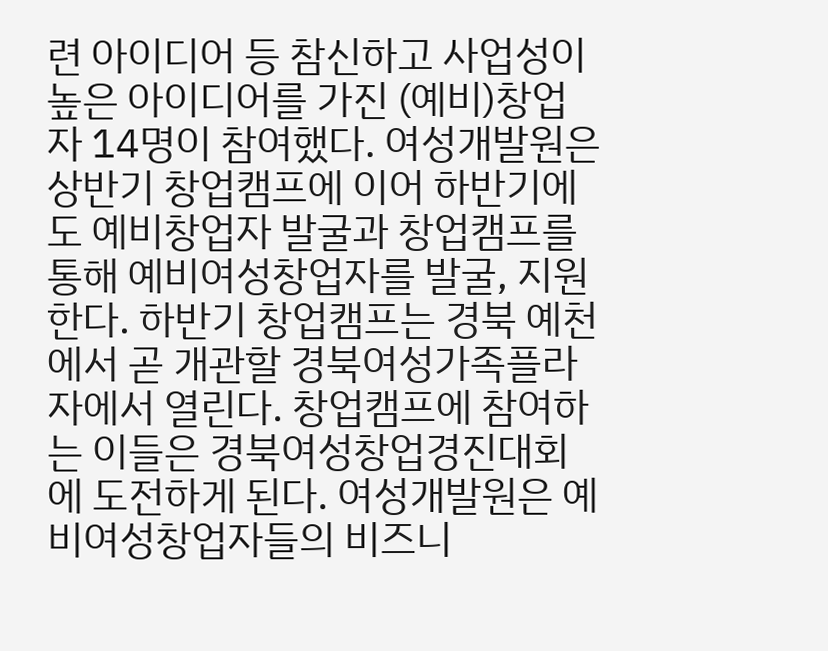련 아이디어 등 참신하고 사업성이 높은 아이디어를 가진 (예비)창업자 14명이 참여했다. 여성개발원은 상반기 창업캠프에 이어 하반기에도 예비창업자 발굴과 창업캠프를 통해 예비여성창업자를 발굴, 지원한다. 하반기 창업캠프는 경북 예천에서 곧 개관할 경북여성가족플라자에서 열린다. 창업캠프에 참여하는 이들은 경북여성창업경진대회에 도전하게 된다. 여성개발원은 예비여성창업자들의 비즈니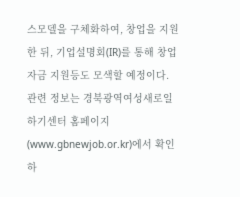스모델을 구체화하여, 창업을 지원한 뒤, 기업설명회(IR)를 통해 창업자금 지원등도 모색할 예정이다. 관련 정보는 경북광역여성새로일하기센터 홈페이지(www.gbnewjob.or.kr)에서 확인하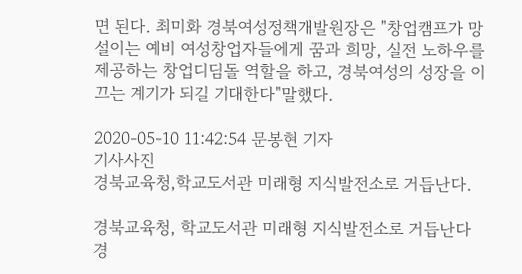면 된다. 최미화 경북여성정책개발원장은 "창업캠프가 망설이는 예비 여성창업자들에게 꿈과 희망, 실전 노하우를 제공하는 창업디딤돌 역할을 하고, 경북여성의 성장을 이끄는 계기가 되길 기대한다"말했다.

2020-05-10 11:42:54 문봉현 기자
기사사진
경북교육청,학교도서관 미래형 지식발전소로 거듭난다.

경북교육청, 학교도서관 미래형 지식발전소로 거듭난다 경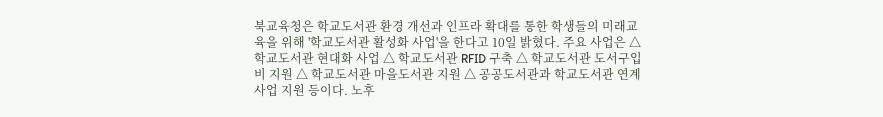북교육청은 학교도서관 환경 개선과 인프라 확대를 통한 학생들의 미래교육을 위해 '학교도서관 활성화 사업'을 한다고 10일 밝혔다. 주요 사업은 △ 학교도서관 현대화 사업 △ 학교도서관 RFID 구축 △ 학교도서관 도서구입비 지원 △ 학교도서관 마을도서관 지원 △ 공공도서관과 학교도서관 연계사업 지원 등이다. 노후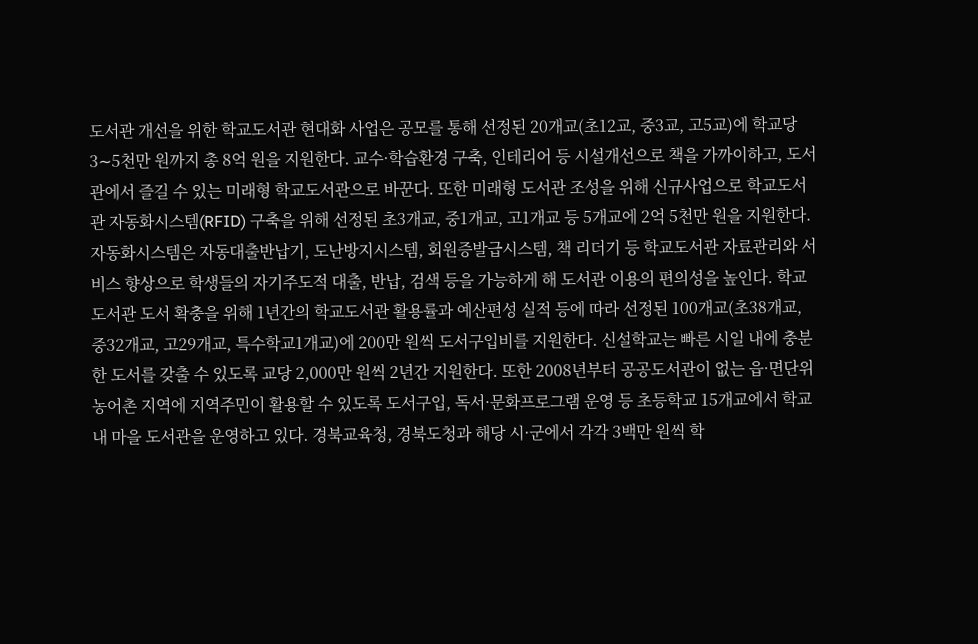도서관 개선을 위한 학교도서관 현대화 사업은 공모를 통해 선정된 20개교(초12교, 중3교, 고5교)에 학교당 3∼5천만 원까지 총 8억 원을 지원한다. 교수·학습환경 구축, 인테리어 등 시설개선으로 책을 가까이하고, 도서관에서 즐길 수 있는 미래형 학교도서관으로 바꾼다. 또한 미래형 도서관 조성을 위해 신규사업으로 학교도서관 자동화시스템(RFID) 구축을 위해 선정된 초3개교, 중1개교, 고1개교 등 5개교에 2억 5천만 원을 지원한다. 자동화시스템은 자동대출반납기, 도난방지시스템, 회원증발급시스템, 책 리더기 등 학교도서관 자료관리와 서비스 향상으로 학생들의 자기주도적 대출, 반납, 검색 등을 가능하게 해 도서관 이용의 편의성을 높인다. 학교도서관 도서 확충을 위해 1년간의 학교도서관 활용률과 예산편성 실적 등에 따라 선정된 100개교(초38개교, 중32개교, 고29개교, 특수학교1개교)에 200만 원씩 도서구입비를 지원한다. 신설학교는 빠른 시일 내에 충분한 도서를 갖출 수 있도록 교당 2,000만 원씩 2년간 지원한다. 또한 2008년부터 공공도서관이 없는 읍·면단위 농어촌 지역에 지역주민이 활용할 수 있도록 도서구입, 독서·문화프로그램 운영 등 초등학교 15개교에서 학교 내 마을 도서관을 운영하고 있다. 경북교육청, 경북도청과 해당 시·군에서 각각 3백만 원씩 학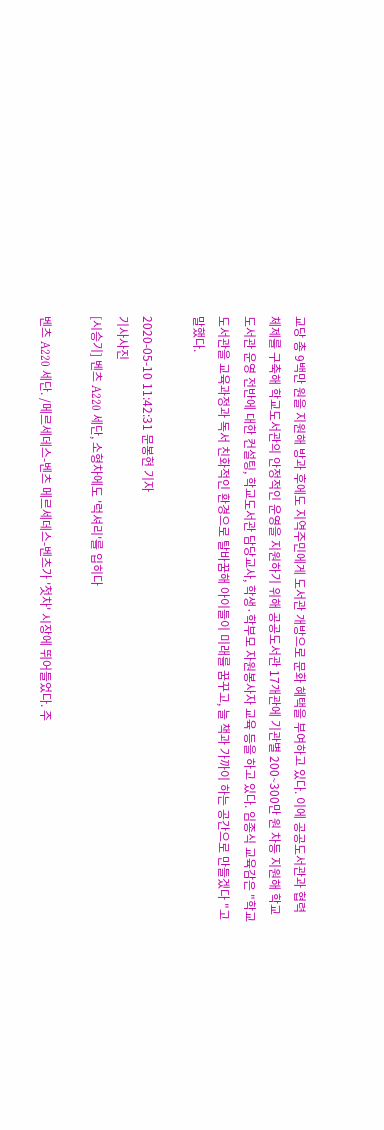교당 총 9백만 원을 지원해 방과 후에도 지역주민에게 도서관 개방으로 문화 혜택을 부여하고 있다. 이에 공공도서관과 협력 체제를 구축해 학교도서관의 안정적인 운영을 지원하기 위해 공공도서관 17개관에 기관별 200∼300만 원 차등 지원해 학교도서관 운영 전반에 대한 컨설팅, 학교도서관 담당교사, 학생·학부모 자원봉사자 교육 등을 하고 있다. 임종식 교육감은 "학교도서관을 교육과정과 독서 친화적인 환경으로 탈바꿈해 아이들이 미래를 꿈꾸고, 늘 책과 가까이 하는 공간으로 만들겠다 "고 말했다.

2020-05-10 11:42:31 문봉현 기자
기사사진
[시승기] 벤츠 A220 세단, 소형차에도 '럭셔리'를 입히다

벤츠 A220 세단. /메르세데스-벤츠 메르세데스-벤츠가 '첫차' 시장에 뛰어들었다. 주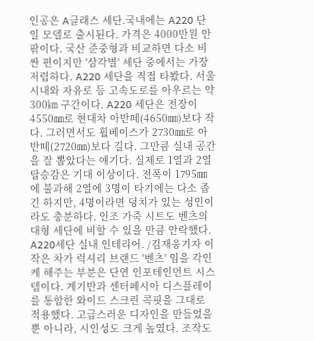인공은 A클래스 세단.국내에는 A220 단일 모델로 출시된다. 가격은 4000만원 안팎이다. 국산 준중형과 비교하면 다소 비싼 편이지만 '삼각별' 세단 중에서는 가장 저렴하다. A220 세단을 직접 타봤다. 서울 시내와 자유로 등 고속도로를 아우르는 약 300㎞ 구간이다. A220 세단은 전장이 4550㎜로 현대차 아반떼(4650㎜)보다 작다. 그러면서도 휠베이스가 2730㎜로 아반떼(2720㎜)보다 길다. 그만큼 실내 공간을 잘 뽑았다는 얘기다. 실제로 1열과 2열 탑승감은 기대 이상이다. 전폭이 1795㎜에 불과해 2열에 3명이 타기에는 다소 좁긴 하지만, 4명이라면 덩치가 있는 성인이라도 충분하다. 인조 가죽 시트도 벤츠의 대형 세단에 비할 수 있을 만큼 안락했다. A220세단 실내 인테리어. /김재웅기자 이 작은 차가 럭셔리 브랜드 '벤츠' 임을 각인케 해주는 부분은 단연 인포테인먼트 시스템이다. 계기반과 센터페시아 디스플레이를 통합한 와이드 스크린 콕핏을 그대로 적용했다. 고급스러운 디자인을 만들었을 뿐 아니라, 시인성도 크게 높였다. 조작도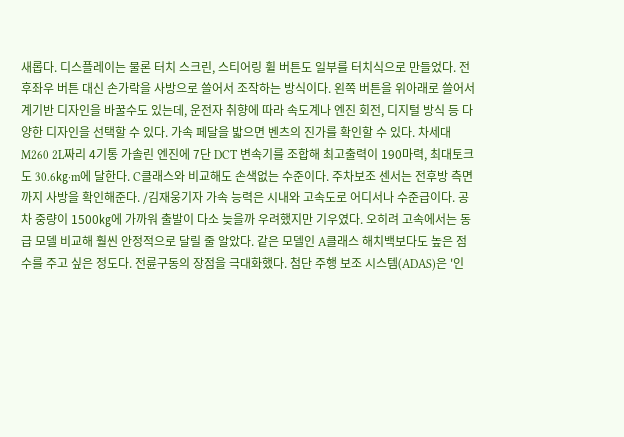새롭다. 디스플레이는 물론 터치 스크린, 스티어링 휠 버튼도 일부를 터치식으로 만들었다. 전후좌우 버튼 대신 손가락을 사방으로 쓸어서 조작하는 방식이다. 왼쪽 버튼을 위아래로 쓸어서 계기반 디자인을 바꿀수도 있는데, 운전자 취향에 따라 속도계나 엔진 회전, 디지털 방식 등 다양한 디자인을 선택할 수 있다. 가속 페달을 밟으면 벤츠의 진가를 확인할 수 있다. 차세대 M260 2L짜리 4기통 가솔린 엔진에 7단 DCT 변속기를 조합해 최고출력이 190마력, 최대토크도 30.6㎏·m에 달한다. C클래스와 비교해도 손색없는 수준이다. 주차보조 센서는 전후방 측면까지 사방을 확인해준다. /김재웅기자 가속 능력은 시내와 고속도로 어디서나 수준급이다. 공차 중량이 1500㎏에 가까워 출발이 다소 늦을까 우려했지만 기우였다. 오히려 고속에서는 동급 모델 비교해 훨씬 안정적으로 달릴 줄 알았다. 같은 모델인 A클래스 해치백보다도 높은 점수를 주고 싶은 정도다. 전륜구동의 장점을 극대화했다. 첨단 주행 보조 시스템(ADAS)은 '인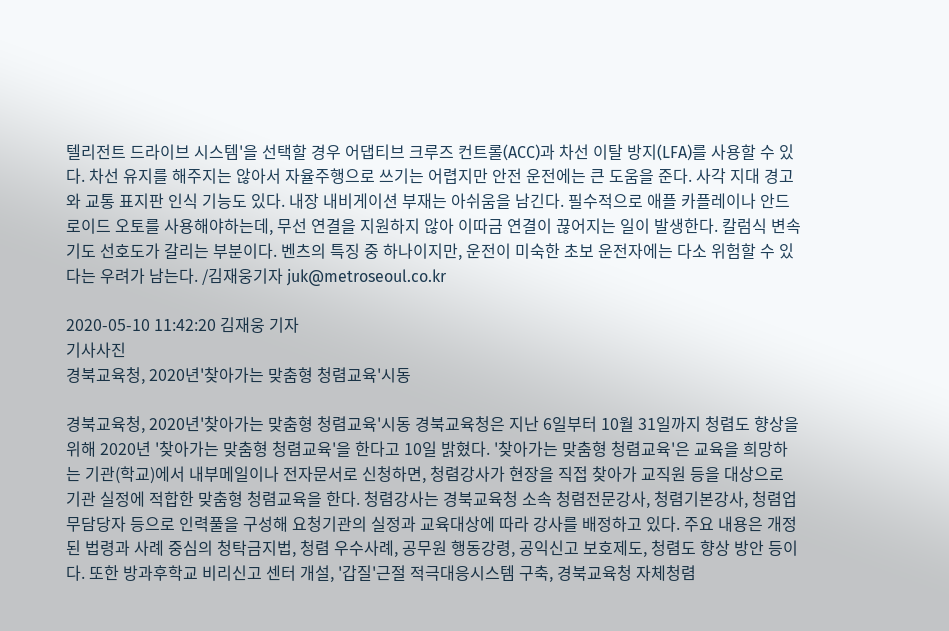텔리전트 드라이브 시스템'을 선택할 경우 어댑티브 크루즈 컨트롤(ACC)과 차선 이탈 방지(LFA)를 사용할 수 있다. 차선 유지를 해주지는 않아서 자율주행으로 쓰기는 어렵지만 안전 운전에는 큰 도움을 준다. 사각 지대 경고와 교통 표지판 인식 기능도 있다. 내장 내비게이션 부재는 아쉬움을 남긴다. 필수적으로 애플 카플레이나 안드로이드 오토를 사용해야하는데, 무선 연결을 지원하지 않아 이따금 연결이 끊어지는 일이 발생한다. 칼럼식 변속기도 선호도가 갈리는 부분이다. 벤츠의 특징 중 하나이지만, 운전이 미숙한 초보 운전자에는 다소 위험할 수 있다는 우려가 남는다. /김재웅기자 juk@metroseoul.co.kr

2020-05-10 11:42:20 김재웅 기자
기사사진
경북교육청, 2020년'찾아가는 맞춤형 청렴교육'시동

경북교육청, 2020년'찾아가는 맞춤형 청렴교육'시동 경북교육청은 지난 6일부터 10월 31일까지 청렴도 향상을 위해 2020년 '찾아가는 맞춤형 청렴교육'을 한다고 10일 밝혔다. '찾아가는 맞춤형 청렴교육'은 교육을 희망하는 기관(학교)에서 내부메일이나 전자문서로 신청하면, 청렴강사가 현장을 직접 찾아가 교직원 등을 대상으로 기관 실정에 적합한 맞춤형 청렴교육을 한다. 청렴강사는 경북교육청 소속 청렴전문강사, 청렴기본강사, 청렴업무담당자 등으로 인력풀을 구성해 요청기관의 실정과 교육대상에 따라 강사를 배정하고 있다. 주요 내용은 개정된 법령과 사례 중심의 청탁금지법, 청렴 우수사례, 공무원 행동강령, 공익신고 보호제도, 청렴도 향상 방안 등이다. 또한 방과후학교 비리신고 센터 개설, '갑질'근절 적극대응시스템 구축, 경북교육청 자체청렴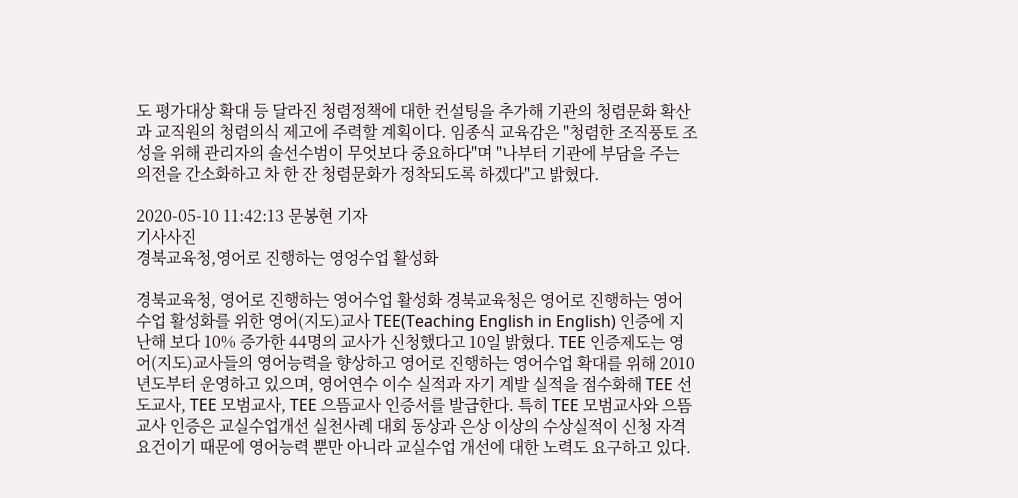도 평가대상 확대 등 달라진 청렴정책에 대한 컨설팅을 추가해 기관의 청렴문화 확산과 교직원의 청렴의식 제고에 주력할 계획이다. 임종식 교육감은 "청렴한 조직풍토 조성을 위해 관리자의 솔선수범이 무엇보다 중요하다"며 "나부터 기관에 부담을 주는 의전을 간소화하고 차 한 잔 청렴문화가 정착되도록 하겠다"고 밝혔다.

2020-05-10 11:42:13 문봉현 기자
기사사진
경북교육청,영어로 진행하는 영엉수업 활성화

경북교육청, 영어로 진행하는 영어수업 활성화 경북교육청은 영어로 진행하는 영어수업 활성화를 위한 영어(지도)교사 TEE(Teaching English in English) 인증에 지난해 보다 10% 증가한 44명의 교사가 신청했다고 10일 밝혔다. TEE 인증제도는 영어(지도)교사들의 영어능력을 향상하고 영어로 진행하는 영어수업 확대를 위해 2010년도부터 운영하고 있으며, 영어연수 이수 실적과 자기 계발 실적을 점수화해 TEE 선도교사, TEE 모범교사, TEE 으뜸교사 인증서를 발급한다. 특히 TEE 모범교사와 으뜸교사 인증은 교실수업개선 실천사례 대회 동상과 은상 이상의 수상실적이 신청 자격요건이기 때문에 영어능력 뿐만 아니라 교실수업 개선에 대한 노력도 요구하고 있다.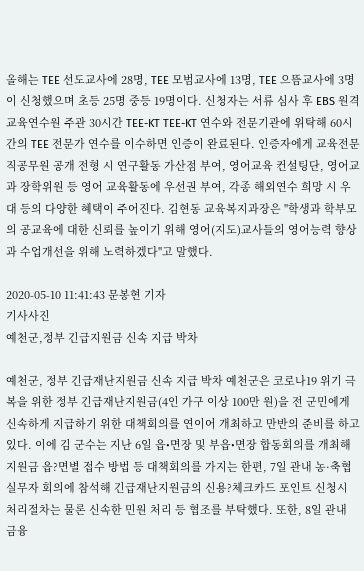올해는 TEE 선도교사에 28명, TEE 모범교사에 13명, TEE 으뜸교사에 3명이 신청했으며 초등 25명 중등 19명이다. 신청자는 서류 심사 후 EBS 원격교육연수원 주관 30시간 TEE-KT TEE-KT 연수와 전문기관에 위탁해 60시간의 TEE 전문가 연수를 이수하면 인증이 완료된다. 인증자에게 교육전문직공무원 공개 전형 시 연구활동 가산점 부여, 영어교육 컨설팅단, 영어교과 장학위원 등 영어 교육활동에 우선권 부여, 각종 해외연수 희망 시 우대 등의 다양한 혜택이 주어진다. 김현동 교육복지과장은 "학생과 학부모의 공교육에 대한 신뢰를 높이기 위해 영어(지도)교사들의 영어능력 향상과 수업개선을 위해 노력하겠다"고 말했다.

2020-05-10 11:41:43 문봉현 기자
기사사진
예천군,정부 긴급지원금 신속 지급 박차

예천군, 정부 긴급재난지원금 신속 지급 박차 예천군은 코로나19 위기 극복을 위한 정부 긴급재난지원금(4인 가구 이상 100만 원)을 전 군민에게 신속하게 지급하기 위한 대책회의를 연이어 개최하고 만반의 준비를 하고 있다. 이에 김 군수는 지난 6일 읍•면장 및 부읍•면장 합동회의를 개최해 지원금 읍?면별 접수 방법 등 대책회의를 가지는 한편, 7일 관내 농·축협 실무자 회의에 참석해 긴급재난지원금의 신용?체크카드 포인트 신청시 처리절차는 물론 신속한 민원 처리 등 협조를 부탁했다. 또한, 8일 관내 금융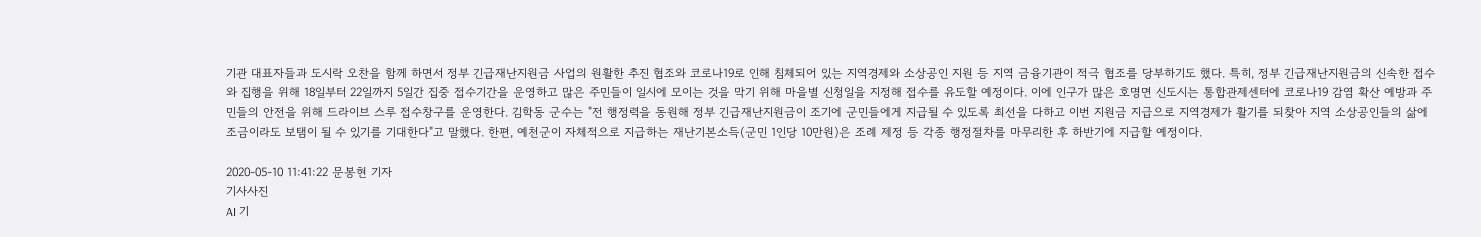기관 대표자들과 도시락 오찬을 함께 하면서 정부 긴급재난지원금 사업의 원활한 추진 협조와 코로나19로 인해 침체되어 있는 지역경제와 소상공인 지원 등 지역 금융기관이 적극 협조를 당부하기도 했다. 특히, 정부 긴급재난지원금의 신속한 접수와 집행을 위해 18일부터 22일까지 5일간 집중 접수기간을 운영하고 많은 주민들이 일시에 모이는 것을 막기 위해 마을별 신청일을 지정해 접수를 유도할 예정이다. 이에 인구가 많은 호명면 신도시는 통합관제센터에 코로나19 감염 확산 예방과 주민들의 안전을 위해 드라이브 스루 접수창구를 운영한다. 김학동 군수는 "전 행정력을 동원해 정부 긴급재난지원금이 조기에 군민들에게 지급될 수 있도록 최선을 다하고 이번 지원금 지급으로 지역경제가 활기를 되찾아 지역 소상공인들의 삶에 조금이라도 보탬이 될 수 있기를 기대한다"고 말했다. 한편, 예천군이 자체적으로 지급하는 재난기본소득(군민 1인당 10만원)은 조례 제정 등 각종 행정절차를 마무리한 후 하반기에 지급할 예정이다.

2020-05-10 11:41:22 문봉현 기자
기사사진
AI 기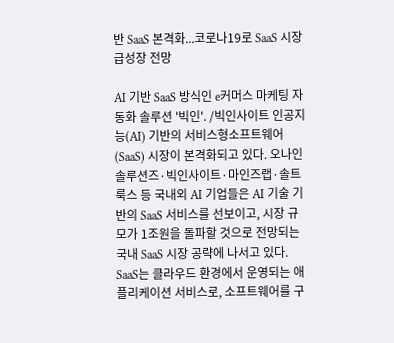반 SaaS 본격화...코로나19로 SaaS 시장 급성장 전망

AI 기반 SaaS 방식인 e커머스 마케팅 자동화 솔루션 '빅인'. /빅인사이트 인공지능(AI) 기반의 서비스형소프트웨어(SaaS) 시장이 본격화되고 있다. 오나인솔루션즈·빅인사이트·마인즈랩·솔트룩스 등 국내외 AI 기업들은 AI 기술 기반의 SaaS 서비스를 선보이고, 시장 규모가 1조원을 돌파할 것으로 전망되는 국내 SaaS 시장 공략에 나서고 있다. SaaS는 클라우드 환경에서 운영되는 애플리케이션 서비스로, 소프트웨어를 구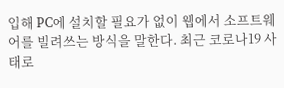입해 PC에 설치할 필요가 없이 웹에서 소프트웨어를 빌려쓰는 방식을 말한다. 최근 코로나19 사태로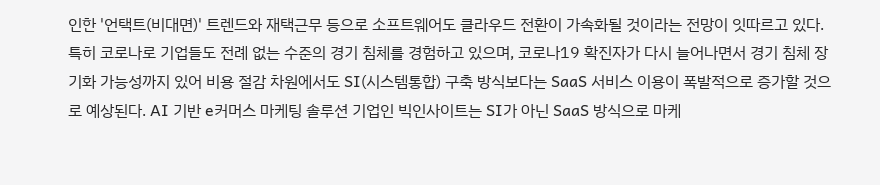인한 '언택트(비대면)' 트렌드와 재택근무 등으로 소프트웨어도 클라우드 전환이 가속화될 것이라는 전망이 잇따르고 있다. 특히 코로나로 기업들도 전례 없는 수준의 경기 침체를 경험하고 있으며, 코로나19 확진자가 다시 늘어나면서 경기 침체 장기화 가능성까지 있어 비용 절감 차원에서도 SI(시스템통합) 구축 방식보다는 SaaS 서비스 이용이 폭발적으로 증가할 것으로 예상된다. AI 기반 e커머스 마케팅 솔루션 기업인 빅인사이트는 SI가 아닌 SaaS 방식으로 마케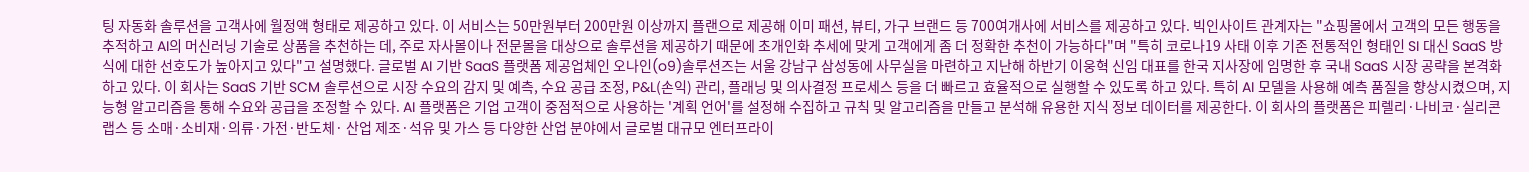팅 자동화 솔루션을 고객사에 월정액 형태로 제공하고 있다. 이 서비스는 50만원부터 200만원 이상까지 플랜으로 제공해 이미 패션, 뷰티, 가구 브랜드 등 700여개사에 서비스를 제공하고 있다. 빅인사이트 관계자는 "쇼핑몰에서 고객의 모든 행동을 추적하고 AI의 머신러닝 기술로 상품을 추천하는 데, 주로 자사몰이나 전문몰을 대상으로 솔루션을 제공하기 때문에 초개인화 추세에 맞게 고객에게 좀 더 정확한 추천이 가능하다"며 "특히 코로나19 사태 이후 기존 전통적인 형태인 SI 대신 SaaS 방식에 대한 선호도가 높아지고 있다"고 설명했다. 글로벌 AI 기반 SaaS 플랫폼 제공업체인 오나인(o9)솔루션즈는 서울 강남구 삼성동에 사무실을 마련하고 지난해 하반기 이웅혁 신임 대표를 한국 지사장에 임명한 후 국내 SaaS 시장 공략을 본격화하고 있다. 이 회사는 SaaS 기반 SCM 솔루션으로 시장 수요의 감지 및 예측, 수요 공급 조정, P&L(손익) 관리, 플래닝 및 의사결정 프로세스 등을 더 빠르고 효율적으로 실행할 수 있도록 하고 있다. 특히 AI 모델을 사용해 예측 품질을 향상시켰으며, 지능형 알고리즘을 통해 수요와 공급을 조정할 수 있다. AI 플랫폼은 기업 고객이 중점적으로 사용하는 '계획 언어'를 설정해 수집하고 규칙 및 알고리즘을 만들고 분석해 유용한 지식 정보 데이터를 제공한다. 이 회사의 플랫폼은 피렐리·나비코·실리콘랩스 등 소매·소비재·의류·가전·반도체· 산업 제조·석유 및 가스 등 다양한 산업 분야에서 글로벌 대규모 엔터프라이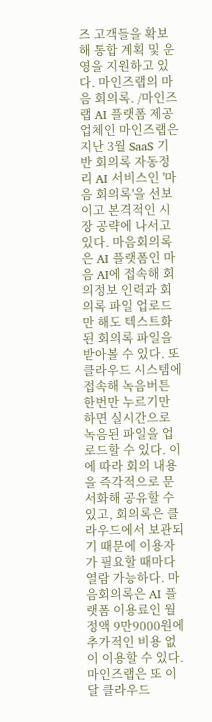즈 고객들을 확보해 통합 계획 및 운영을 지원하고 있다. 마인즈랩의 마음 회의록. /마인즈랩 AI 플랫폼 제공업체인 마인즈랩은 지난 3월 SaaS 기반 회의록 자동정리 AI 서비스인 '마음 회의록'을 선보이고 본격적인 시장 공략에 나서고 있다. 마음회의록은 AI 플랫폼인 마음 AI에 접속해 회의정보 인력과 회의록 파일 업로드만 해도 텍스트화된 회의록 파일을 받아볼 수 있다. 또 클라우드 시스템에 접속해 녹음버튼 한번만 누르기만 하면 실시간으로 녹음된 파일을 업로드할 수 있다. 이에 따라 회의 내용을 즉각적으로 문서화해 공유할 수 있고, 회의록은 클라우드에서 보관되기 때문에 이용자가 필요할 때마다 열람 가능하다. 마음회의록은 AI 플랫폼 이용료인 월정액 9만9000원에 추가적인 비용 없이 이용할 수 있다. 마인즈랩은 또 이달 클라우드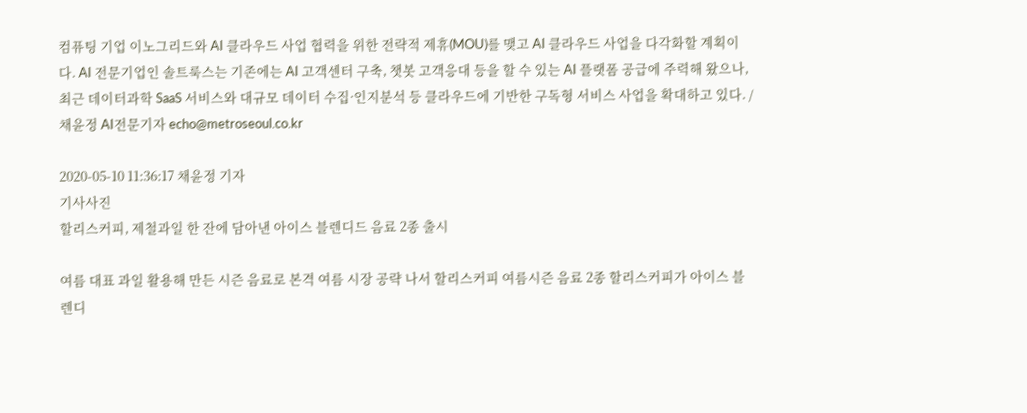컴퓨팅 기업 이노그리드와 AI 클라우드 사업 협력을 위한 전략적 제휴(MOU)를 맺고 AI 클라우드 사업을 다각화할 계획이다. AI 전문기업인 솔트룩스는 기존에는 AI 고객센터 구축, 챗봇 고객응대 등을 할 수 있는 AI 플랫폼 공급에 주력해 왔으나, 최근 데이터과학 SaaS 서비스와 대규모 데이터 수집·인지분석 등 클라우드에 기반한 구독형 서비스 사업을 확대하고 있다. /채윤정 AI전문기자 echo@metroseoul.co.kr

2020-05-10 11:36:17 채윤정 기자
기사사진
할리스커피, 제철과일 한 잔에 담아낸 아이스 블렌디드 음료 2종 출시

여름 대표 과일 활용해 만든 시즌 음료로 본격 여름 시장 공략 나서 할리스커피 여름시즌 음료 2종 할리스커피가 아이스 블렌디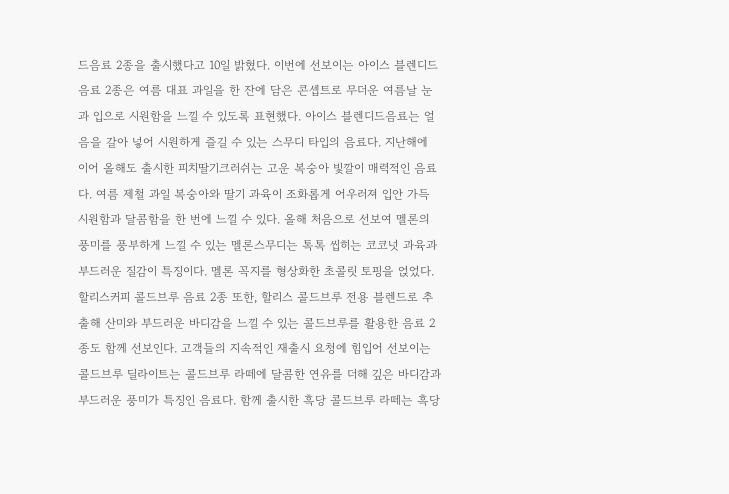드음료 2종을 출시했다고 10일 밝혔다. 이번에 선보이는 아이스 블렌디드음료 2종은 여름 대표 과일을 한 잔에 담은 콘셉트로 무더운 여름날 눈과 입으로 시원함을 느낄 수 있도록 표현했다. 아이스 블렌디드음료는 얼음을 갈아 넣어 시원하게 즐길 수 있는 스무디 타입의 음료다. 지난해에 이어 올해도 출시한 피치딸기크러쉬는 고운 복숭아 빛깔이 매력적인 음료다. 여름 제철 과일 복숭아와 딸기 과육이 조화롭게 어우러져 입안 가득 시원함과 달콤함을 한 번에 느낄 수 있다. 올해 처음으로 선보여 멜론의 풍미를 풍부하게 느낄 수 있는 멜론스무디는 톡톡 씹히는 코코넛 과육과 부드러운 질감이 특징이다. 멜론 꼭지를 형상화한 초콜릿 토핑을 얹었다. 할리스커피 콜드브루 음료 2종 또한, 할리스 콜드브루 전용 블렌드로 추출해 산미와 부드러운 바디감을 느낄 수 있는 콜드브루를 활용한 음료 2종도 함께 선보인다. 고객들의 지속적인 재출시 요청에 힘입어 선보이는 콜드브루 딜라이트는 콜드브루 라떼에 달콤한 연유를 더해 깊은 바디감과 부드러운 풍미가 특징인 음료다. 함께 출시한 흑당 콜드브루 라떼는 흑당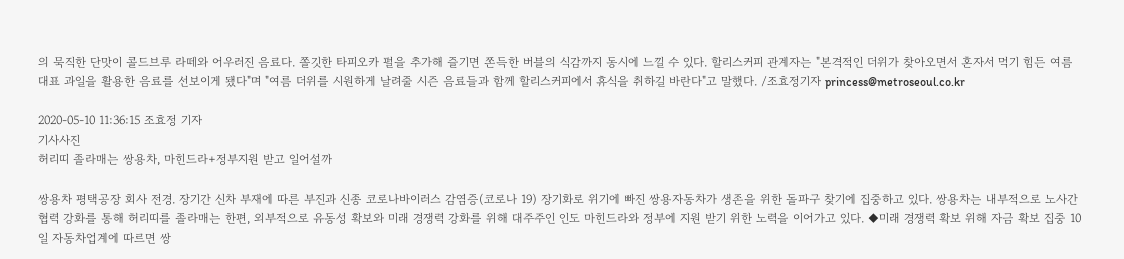의 묵직한 단맛이 콜드브루 라떼와 어우러진 음료다. 쫄깃한 타피오카 펄을 추가해 즐기면 쫀득한 버블의 식감까지 동시에 느낄 수 있다. 할리스커피 관계자는 "본격적인 더위가 찾아오면서 혼자서 먹기 힘든 여름 대표 과일을 활용한 음료를 선보이게 됐다"며 "여름 더위를 시원하게 날려줄 시즌 음료들과 함께 할리스커피에서 휴식을 취하길 바란다"고 말했다. /조효정기자 princess@metroseoul.co.kr

2020-05-10 11:36:15 조효정 기자
기사사진
허리띠 졸라매는 쌍용차, 마힌드라+정부지원 받고 일어설까

쌍용차 평택공장 회사 전경. 장기간 신차 부재에 따른 부진과 신종 코로나바이러스 감염증(코로나 19) 장기화로 위기에 빠진 쌍용자동차가 생존을 위한 돌파구 찾기에 집중하고 있다. 쌍용차는 내부적으로 노사간 협력 강화를 통해 허리띠를 졸라매는 한편, 외부적으로 유동성 확보와 미래 경쟁력 강화를 위해 대주주인 인도 마힌드라와 정부에 지원 받기 위한 노력을 이어가고 있다. ◆미래 경쟁력 확보 위해 자금 확보 집중 10일 자동차업계에 따르면 쌍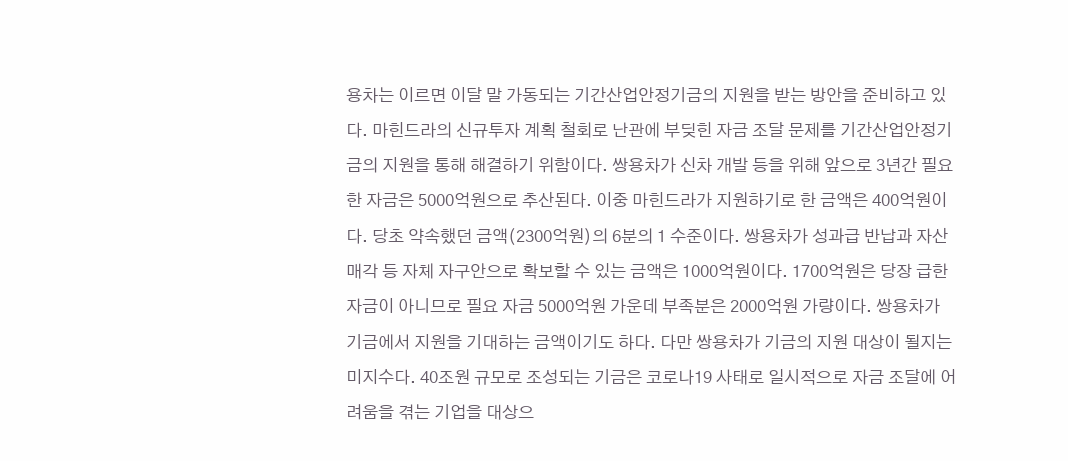용차는 이르면 이달 말 가동되는 기간산업안정기금의 지원을 받는 방안을 준비하고 있다. 마힌드라의 신규투자 계획 철회로 난관에 부딪힌 자금 조달 문제를 기간산업안정기금의 지원을 통해 해결하기 위함이다. 쌍용차가 신차 개발 등을 위해 앞으로 3년간 필요한 자금은 5000억원으로 추산된다. 이중 마힌드라가 지원하기로 한 금액은 400억원이다. 당초 약속했던 금액(2300억원)의 6분의 1 수준이다. 쌍용차가 성과급 반납과 자산 매각 등 자체 자구안으로 확보할 수 있는 금액은 1000억원이다. 1700억원은 당장 급한 자금이 아니므로 필요 자금 5000억원 가운데 부족분은 2000억원 가량이다. 쌍용차가 기금에서 지원을 기대하는 금액이기도 하다. 다만 쌍용차가 기금의 지원 대상이 될지는 미지수다. 40조원 규모로 조성되는 기금은 코로나19 사태로 일시적으로 자금 조달에 어려움을 겪는 기업을 대상으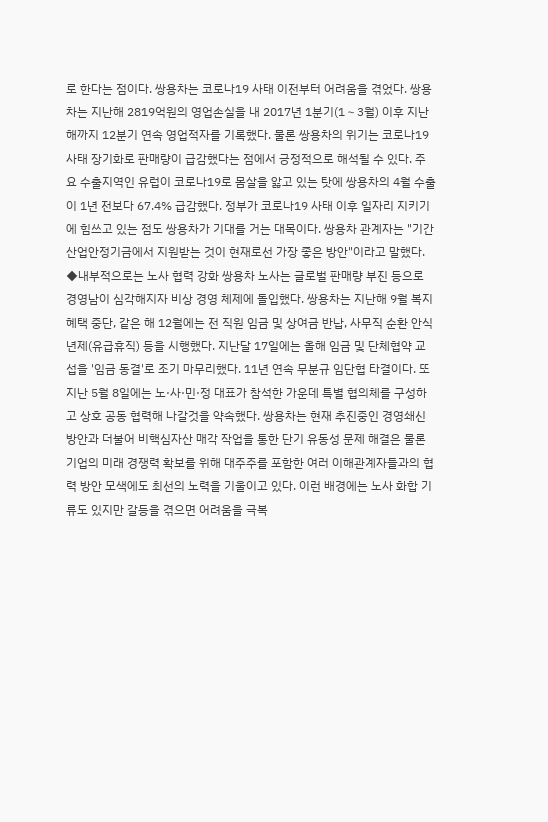로 한다는 점이다. 쌍용차는 코로나19 사태 이전부터 어려움을 겪었다. 쌍용차는 지난해 2819억원의 영업손실을 내 2017년 1분기(1∼3월) 이후 지난해까지 12분기 연속 영업적자를 기록했다. 물론 쌍용차의 위기는 코로나19 사태 장기화로 판매량이 급감했다는 점에서 긍정적으로 해석될 수 있다. 주요 수출지역인 유럽이 코로나19로 몸살을 앓고 있는 탓에 쌍용차의 4월 수출이 1년 전보다 67.4% 급감했다. 정부가 코로나19 사태 이후 일자리 지키기에 힘쓰고 있는 점도 쌍용차가 기대를 거는 대목이다. 쌍용차 관계자는 "기간산업안정기금에서 지원받는 것이 현재로선 가장 좋은 방안"이라고 말했다. ◆내부적으로는 노사 협력 강화 쌍용차 노사는 글로벌 판매량 부진 등으로 경영남이 심각해지자 비상 경영 체제에 돌입했다. 쌍용차는 지난해 9월 복지혜택 중단, 같은 해 12월에는 전 직원 임금 및 상여금 반납, 사무직 순환 안식년제(유급휴직) 등을 시행했다. 지난달 17일에는 올해 임금 및 단체협약 교섭을 '임금 동결'로 조기 마무리했다. 11년 연속 무분규 임단협 타결이다. 또 지난 5월 8일에는 노·사·민·정 대표가 참석한 가운데 특별 협의체를 구성하고 상호 공동 협력해 나갈것을 약속했다. 쌍용차는 현재 추진중인 경영쇄신 방안과 더불어 비핵심자산 매각 작업을 통한 단기 유동성 문제 해결은 물론 기업의 미래 경쟁력 확보를 위해 대주주를 포함한 여러 이해관계자들과의 협력 방안 모색에도 최선의 노력을 기울이고 있다. 이런 배경에는 노사 화합 기류도 있지만 갈등을 겪으면 어려움을 극복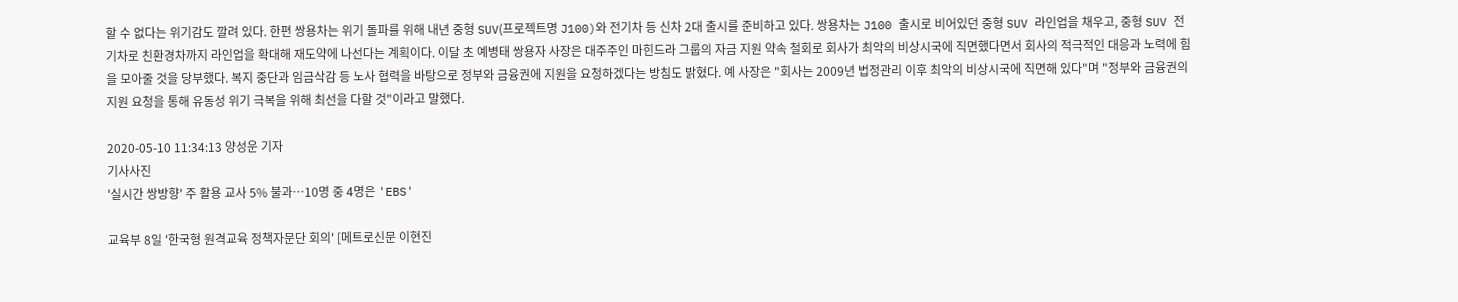할 수 없다는 위기감도 깔려 있다. 한편 쌍용차는 위기 돌파를 위해 내년 중형 SUV(프로젝트명 J100)와 전기차 등 신차 2대 출시를 준비하고 있다. 쌍용차는 J100 출시로 비어있던 중형 SUV 라인업을 채우고, 중형 SUV 전기차로 친환경차까지 라인업을 확대해 재도약에 나선다는 계획이다. 이달 초 예병태 쌍용자 사장은 대주주인 마힌드라 그룹의 자금 지원 약속 철회로 회사가 최악의 비상시국에 직면했다면서 회사의 적극적인 대응과 노력에 힘을 모아줄 것을 당부했다. 복지 중단과 임금삭감 등 노사 협력을 바탕으로 정부와 금융권에 지원을 요청하겠다는 방침도 밝혔다. 예 사장은 "회사는 2009년 법정관리 이후 최악의 비상시국에 직면해 있다"며 "정부와 금융권의 지원 요청을 통해 유동성 위기 극복을 위해 최선을 다할 것"이라고 말했다.

2020-05-10 11:34:13 양성운 기자
기사사진
'실시간 쌍방향' 주 활용 교사 5% 불과…10명 중 4명은 'EBS'

교육부 8일 '한국형 원격교육 정책자문단 회의' [메트로신문 이현진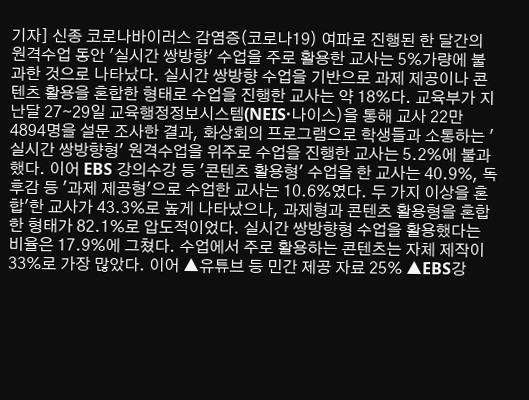기자] 신종 코로나바이러스 감염증(코로나19) 여파로 진행된 한 달간의 원격수업 동안 '실시간 쌍방향' 수업을 주로 활용한 교사는 5%가량에 불과한 것으로 나타났다. 실시간 쌍방향 수업을 기반으로 과제 제공이나 콘텐츠 활용을 혼합한 형태로 수업을 진행한 교사는 약 18%다. 교육부가 지난달 27∼29일 교육행정정보시스템(NEIS·나이스)을 통해 교사 22만4894명을 설문 조사한 결과, 화상회의 프로그램으로 학생들과 소통하는 '실시간 쌍방향형' 원격수업을 위주로 수업을 진행한 교사는 5.2%에 불과했다. 이어 EBS 강의수강 등 '콘텐츠 활용형' 수업을 한 교사는 40.9%, 독후감 등 '과제 제공형'으로 수업한 교사는 10.6%였다. 두 가지 이상을 혼합'한 교사가 43.3%로 높게 나타났으나, 과제형과 콘텐츠 활용형을 혼합한 형태가 82.1%로 압도적이었다. 실시간 쌍방향형 수업을 활용했다는 비율은 17.9%에 그쳤다. 수업에서 주로 활용하는 콘텐츠는 자체 제작이 33%로 가장 많았다. 이어 ▲유튜브 등 민간 제공 자료 25% ▲EBS강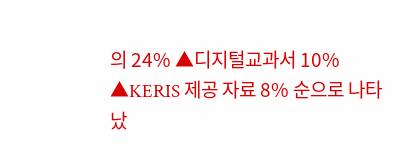의 24% ▲디지털교과서 10% ▲KERIS 제공 자료 8% 순으로 나타났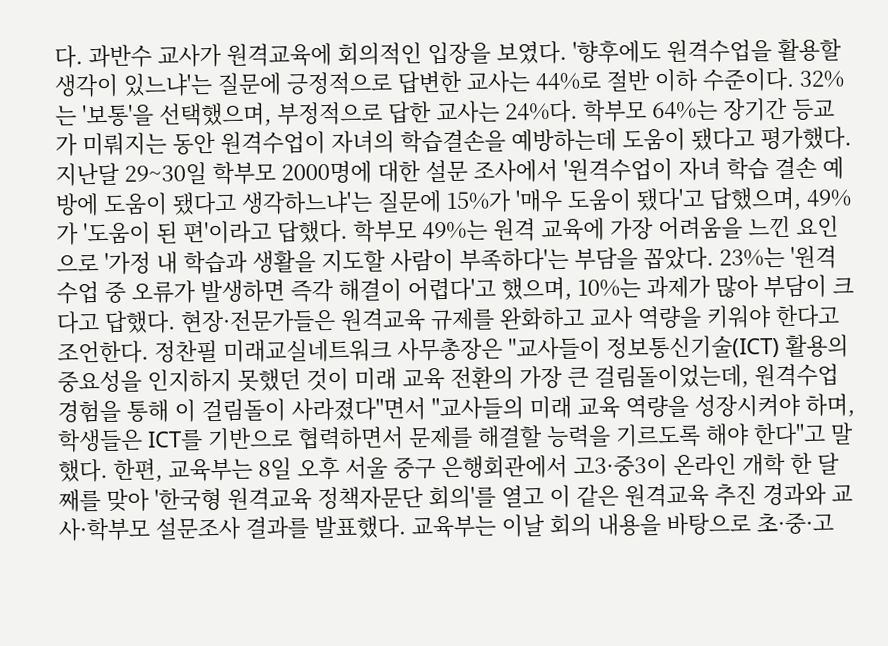다. 과반수 교사가 원격교육에 회의적인 입장을 보였다. '향후에도 원격수업을 활용할 생각이 있느냐'는 질문에 긍정적으로 답변한 교사는 44%로 절반 이하 수준이다. 32%는 '보통'을 선택했으며, 부정적으로 답한 교사는 24%다. 학부모 64%는 장기간 등교가 미뤄지는 동안 원격수업이 자녀의 학습결손을 예방하는데 도움이 됐다고 평가했다. 지난달 29~30일 학부모 2000명에 대한 설문 조사에서 '원격수업이 자녀 학습 결손 예방에 도움이 됐다고 생각하느냐'는 질문에 15%가 '매우 도움이 됐다'고 답했으며, 49%가 '도움이 된 편'이라고 답했다. 학부모 49%는 원격 교육에 가장 어려움을 느낀 요인으로 '가정 내 학습과 생활을 지도할 사람이 부족하다'는 부담을 꼽았다. 23%는 '원격수업 중 오류가 발생하면 즉각 해결이 어렵다'고 했으며, 10%는 과제가 많아 부담이 크다고 답했다. 현장·전문가들은 원격교육 규제를 완화하고 교사 역량을 키워야 한다고 조언한다. 정찬필 미래교실네트워크 사무총장은 "교사들이 정보통신기술(ICT) 활용의 중요성을 인지하지 못했던 것이 미래 교육 전환의 가장 큰 걸림돌이었는데, 원격수업 경험을 통해 이 걸림돌이 사라졌다"면서 "교사들의 미래 교육 역량을 성장시켜야 하며, 학생들은 ICT를 기반으로 협력하면서 문제를 해결할 능력을 기르도록 해야 한다"고 말했다. 한편, 교육부는 8일 오후 서울 중구 은행회관에서 고3·중3이 온라인 개학 한 달째를 맞아 '한국형 원격교육 정책자문단 회의'를 열고 이 같은 원격교육 추진 경과와 교사·학부모 설문조사 결과를 발표했다. 교육부는 이날 회의 내용을 바탕으로 초·중·고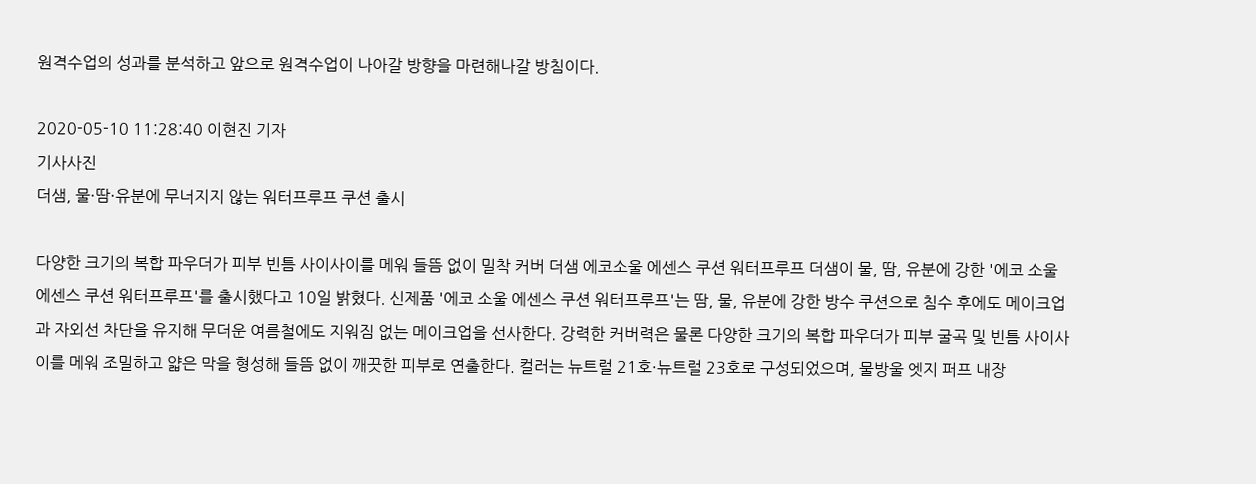원격수업의 성과를 분석하고 앞으로 원격수업이 나아갈 방향을 마련해나갈 방침이다.

2020-05-10 11:28:40 이현진 기자
기사사진
더샘, 물·땀·유분에 무너지지 않는 워터프루프 쿠션 출시

다양한 크기의 복합 파우더가 피부 빈틈 사이사이를 메워 들뜸 없이 밀착 커버 더샘 에코소울 에센스 쿠션 워터프루프 더샘이 물, 땀, 유분에 강한 '에코 소울 에센스 쿠션 워터프루프'를 출시했다고 10일 밝혔다. 신제품 '에코 소울 에센스 쿠션 워터프루프'는 땀, 물, 유분에 강한 방수 쿠션으로 침수 후에도 메이크업과 자외선 차단을 유지해 무더운 여름철에도 지워짐 없는 메이크업을 선사한다. 강력한 커버력은 물론 다양한 크기의 복합 파우더가 피부 굴곡 및 빈틈 사이사이를 메워 조밀하고 얇은 막을 형성해 들뜸 없이 깨끗한 피부로 연출한다. 컬러는 뉴트럴 21호·뉴트럴 23호로 구성되었으며, 물방울 엣지 퍼프 내장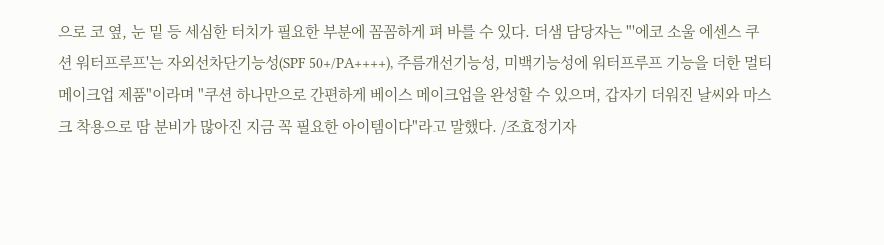으로 코 옆, 눈 밑 등 세심한 터치가 필요한 부분에 꼼꼼하게 펴 바를 수 있다. 더샘 담당자는 "'에코 소울 에센스 쿠션 워터프루프'는 자외선차단기능성(SPF 50+/PA++++), 주름개선기능성, 미백기능성에 워터프루프 기능을 더한 멀티 메이크업 제품"이라며 "쿠션 하나만으로 간편하게 베이스 메이크업을 완성할 수 있으며, 갑자기 더워진 날씨와 마스크 착용으로 땀 분비가 많아진 지금 꼭 필요한 아이템이다"라고 말했다. /조효정기자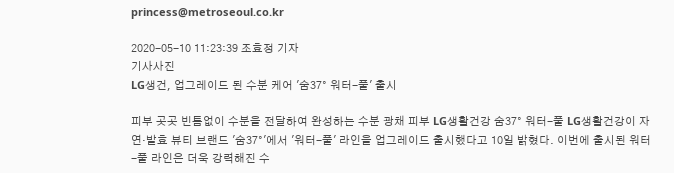princess@metroseoul.co.kr

2020-05-10 11:23:39 조효정 기자
기사사진
LG생건, 업그레이드 된 수분 케어 '숨37° 워터-풀' 출시

피부 곳곳 빈틈없이 수분을 전달하여 완성하는 수분 광채 피부 LG생활건강 숨37° 워터-풀 LG생활건강이 자연·발효 뷰티 브랜드 '숨37°'에서 '워터-풀' 라인을 업그레이드 출시했다고 10일 밝혔다. 이번에 출시된 워터-풀 라인은 더욱 강력해진 수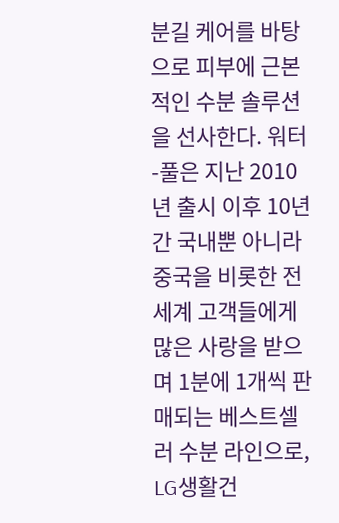분길 케어를 바탕으로 피부에 근본적인 수분 솔루션을 선사한다. 워터-풀은 지난 2010년 출시 이후 10년간 국내뿐 아니라 중국을 비롯한 전 세계 고객들에게 많은 사랑을 받으며 1분에 1개씩 판매되는 베스트셀러 수분 라인으로, LG생활건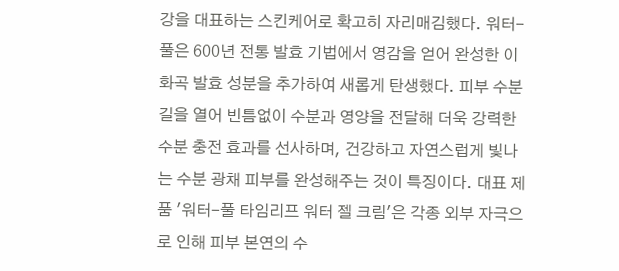강을 대표하는 스킨케어로 확고히 자리매김했다. 워터-풀은 600년 전통 발효 기법에서 영감을 얻어 완성한 이화곡 발효 성분을 추가하여 새롭게 탄생했다. 피부 수분길을 열어 빈틈없이 수분과 영양을 전달해 더욱 강력한 수분 충전 효과를 선사하며, 건강하고 자연스럽게 빛나는 수분 광채 피부를 완성해주는 것이 특징이다. 대표 제품 '워터-풀 타임리프 워터 젤 크림'은 각종 외부 자극으로 인해 피부 본연의 수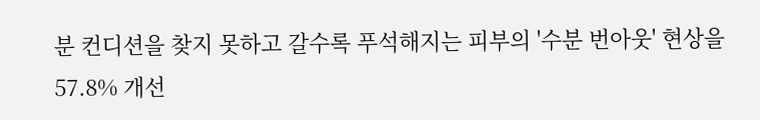분 컨디션을 찾지 못하고 갈수록 푸석해지는 피부의 '수분 번아웃' 현상을 57.8% 개선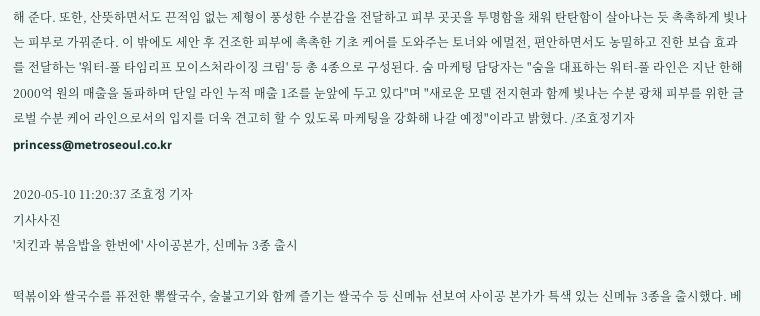해 준다. 또한, 산뜻하면서도 끈적임 없는 제형이 풍성한 수분감을 전달하고 피부 곳곳을 투명함을 채워 탄탄함이 살아나는 듯 촉촉하게 빛나는 피부로 가꿔준다. 이 밖에도 세안 후 건조한 피부에 촉촉한 기초 케어를 도와주는 토너와 에멀전, 편안하면서도 농밀하고 진한 보습 효과를 전달하는 '워터-풀 타임리프 모이스처라이징 크림' 등 총 4종으로 구성된다. 숨 마케팅 담당자는 "숨을 대표하는 워터-풀 라인은 지난 한해 2000억 원의 매출을 돌파하며 단일 라인 누적 매출 1조를 눈앞에 두고 있다"며 "새로운 모델 전지현과 함께 빛나는 수분 광채 피부를 위한 글로벌 수분 케어 라인으로서의 입지를 더욱 견고히 할 수 있도록 마케팅을 강화해 나갈 예정"이라고 밝혔다. /조효정기자 princess@metroseoul.co.kr

2020-05-10 11:20:37 조효정 기자
기사사진
'치킨과 볶음밥을 한번에' 사이공본가, 신메뉴 3종 출시

떡볶이와 쌀국수를 퓨전한 뽂쌀국수, 술불고기와 함께 즐기는 쌀국수 등 신메뉴 선보여 사이공 본가가 특색 있는 신메뉴 3종을 출시했다. 베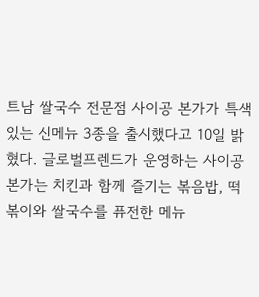트남 쌀국수 전문점 사이공 본가가 특색 있는 신메뉴 3종을 출시했다고 10일 밝혔다. 글로벌프렌드가 운영하는 사이공본가는 치킨과 함께 즐기는 볶음밥, 떡볶이와 쌀국수를 퓨전한 메뉴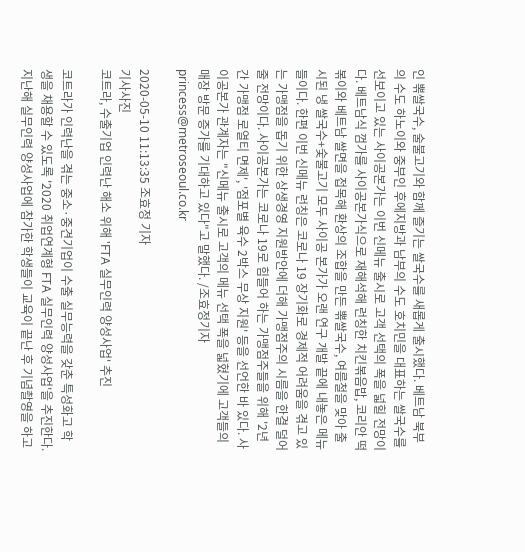인 뽂쌀국수, 술불고기와 함께 즐기는 쌀국수를 새롭게 출시했다. 베트남 북부의 수도 하노이와 중부인 후에지방과 남부의 수도 호치민을 대표하는 쌀국수를 선보이고 있는 사이공본가는 이번 신메뉴 출시로 고객 선택의 폭을 넓힐 전망이다. 베트남식 껌가를 사이공본가식으로 재해석해 런칭한 치킨볶음밥, 코리안 떡볶이와 베트남 쌀면을 접목해 환상의 조합을 만든 뽂쌀국수, 여름철을 맞아 출시된 냉 쌀국수+숯불고기 모두 사이공 본가가 오랜 연구 개발 끝에 내놓은 메뉴들이다. 한편 이번 신메뉴 런칭은 코로나 19 장기화로 경제적 어려움을 겪고 있는 가맹점을 돕기 위한 상생경영 지원방안에 더해 가맹점주의 시름을 한결 덜어 줄 전망이다. 사이공본가는 코로나 19로 힘들어 하는 가맹점주들을 위해 '2년간 가맹점 로열티 면제', '점포별 육수 2박스 무상 지원' 등을 선언한 바 있다. 사이공본가 관계자는 "신메뉴 출시로 고객의 메뉴 선택 폭을 넓혔기에 고객들의 매장 방문 증가를 기대하고 있다"고 말했다. /조효정기자 princess@metroseoul.co.kr

2020-05-10 11:13:35 조효정 기자
기사사진
코트라, 수출기업 인력난 해소 위해 'FTA 실무인력 양성사업' 추진

코트라가 인력난을 겪는 중소·중견기업이 수출 실무능력을 갖춘 특성화고 학생을 채용할 수 있도록 '2020 취업연계형 FTA 실무인력 양성사업'을 추진한다. 지난해 실무인력 양성사업에 참가한 학생들이 교육이 끝난 후 기념촬영을 하고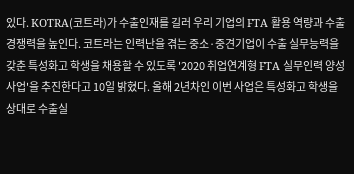있다. KOTRA(코트라)가 수출인재를 길러 우리 기업의 FTA 활용 역량과 수출 경쟁력을 높인다. 코트라는 인력난을 겪는 중소·중견기업이 수출 실무능력을 갖춘 특성화고 학생을 채용할 수 있도록 '2020 취업연계형 FTA 실무인력 양성사업'을 추진한다고 10일 밝혔다. 올해 2년차인 이번 사업은 특성화고 학생을 상대로 수출실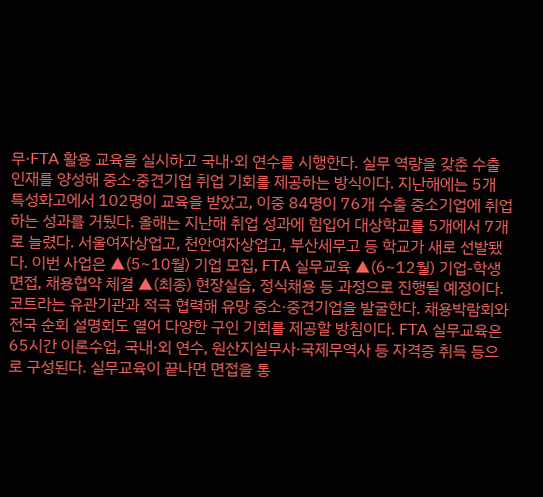무·FTA 활용 교육을 실시하고 국내·외 연수를 시행한다. 실무 역량을 갖춘 수출인재를 양성해 중소·중견기업 취업 기회를 제공하는 방식이다. 지난해에는 5개 특성화고에서 102명이 교육을 받았고, 이중 84명이 76개 수출 중소기업에 취업하는 성과를 거뒀다. 올해는 지난해 취업 성과에 힘입어 대상학교를 5개에서 7개로 늘렸다. 서울여자상업고, 천안여자상업고, 부산세무고 등 학교가 새로 선발됐다. 이번 사업은 ▲(5~10월) 기업 모집, FTA 실무교육 ▲(6~12월) 기업-학생 면접, 채용협약 체결 ▲(최종) 현장실습, 정식채용 등 과정으로 진행될 예정이다. 코트라는 유관기관과 적극 협력해 유망 중소·중견기업을 발굴한다. 채용박람회와 전국 순회 설명회도 열어 다양한 구인 기회를 제공할 방침이다. FTA 실무교육은 65시간 이론수업, 국내·외 연수, 원산지실무사·국제무역사 등 자격증 취득 등으로 구성된다. 실무교육이 끝나면 면접을 통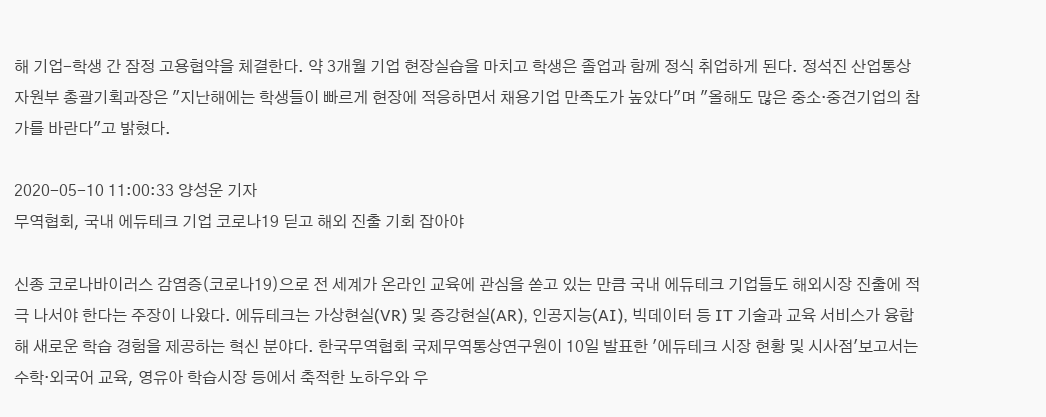해 기업-학생 간 잠정 고용협약을 체결한다. 약 3개월 기업 현장실습을 마치고 학생은 졸업과 함께 정식 취업하게 된다. 정석진 산업통상자원부 총괄기획과장은 "지난해에는 학생들이 빠르게 현장에 적응하면서 채용기업 만족도가 높았다"며 "올해도 많은 중소·중견기업의 참가를 바란다"고 밝혔다.

2020-05-10 11:00:33 양성운 기자
무역협회, 국내 에듀테크 기업 코로나19 딛고 해외 진출 기회 잡아야

신종 코로나바이러스 감염증(코로나19)으로 전 세계가 온라인 교육에 관심을 쏟고 있는 만큼 국내 에듀테크 기업들도 해외시장 진출에 적극 나서야 한다는 주장이 나왔다. 에듀테크는 가상현실(VR) 및 증강현실(AR), 인공지능(AI), 빅데이터 등 IT 기술과 교육 서비스가 융합해 새로운 학습 경험을 제공하는 혁신 분야다. 한국무역협회 국제무역통상연구원이 10일 발표한 '에듀테크 시장 현황 및 시사점'보고서는 수학·외국어 교육, 영유아 학습시장 등에서 축적한 노하우와 우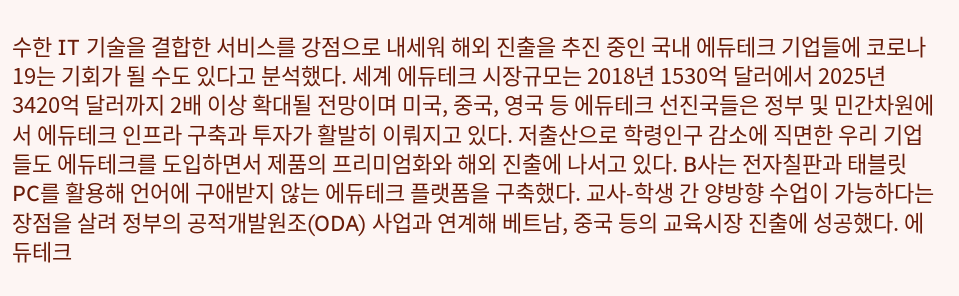수한 IT 기술을 결합한 서비스를 강점으로 내세워 해외 진출을 추진 중인 국내 에듀테크 기업들에 코로나19는 기회가 될 수도 있다고 분석했다. 세계 에듀테크 시장규모는 2018년 1530억 달러에서 2025년 3420억 달러까지 2배 이상 확대될 전망이며 미국, 중국, 영국 등 에듀테크 선진국들은 정부 및 민간차원에서 에듀테크 인프라 구축과 투자가 활발히 이뤄지고 있다. 저출산으로 학령인구 감소에 직면한 우리 기업들도 에듀테크를 도입하면서 제품의 프리미엄화와 해외 진출에 나서고 있다. B사는 전자칠판과 태블릿 PC를 활용해 언어에 구애받지 않는 에듀테크 플랫폼을 구축했다. 교사-학생 간 양방향 수업이 가능하다는 장점을 살려 정부의 공적개발원조(ODA) 사업과 연계해 베트남, 중국 등의 교육시장 진출에 성공했다. 에듀테크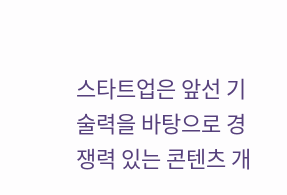스타트업은 앞선 기술력을 바탕으로 경쟁력 있는 콘텐츠 개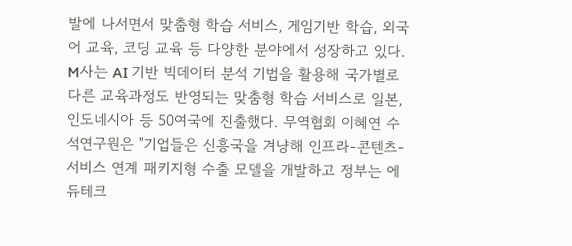발에 나서면서 맞춤형 학습 서비스, 게임기반 학습, 외국어 교육, 코딩 교육 등 다양한 분야에서 성장하고 있다. M사는 AI 기반 빅데이터 분석 기법을 활용해 국가별로 다른 교육과정도 반영되는 맞춤형 학습 서비스로 일본, 인도네시아 등 50여국에 진출했다. 무역협회 이혜연 수석연구원은 "기업들은 신흥국을 겨냥해 인프라-콘텐츠-서비스 연계 패키지형 수출 모델을 개발하고 정부는 에듀테크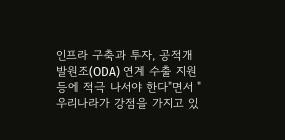인프라 구축과 투자, 공적개발원조(ODA) 연계 수출 지원 등에 적극 나서야 한다"면서 "우리나라가 강점을 가지고 있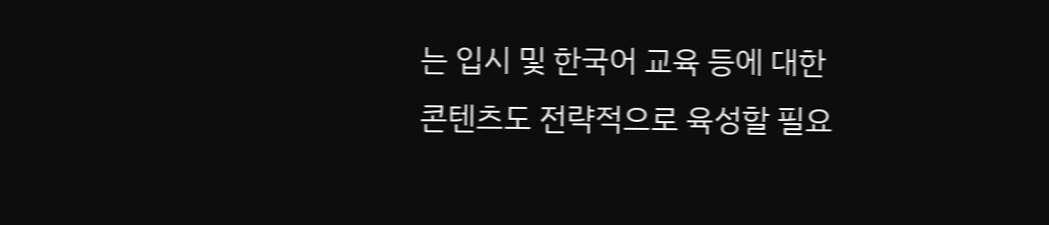는 입시 및 한국어 교육 등에 대한 콘텐츠도 전략적으로 육성할 필요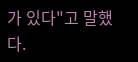가 있다"고 말했다.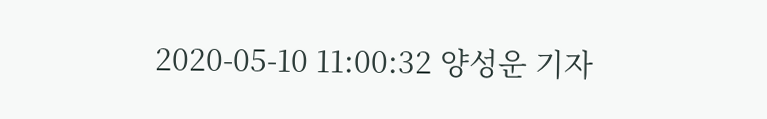2020-05-10 11:00:32 양성운 기자